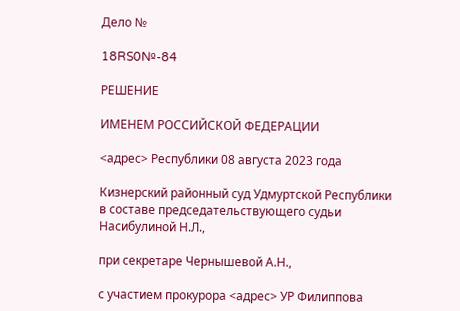Дело №

18RS0№-84

РЕШЕНИЕ

ИМЕНЕМ РОССИЙСКОЙ ФЕДЕРАЦИИ

<адрес> Республики 08 августа 2023 года

Кизнерский районный суд Удмуртской Республики в составе председательствующего судьи Насибулиной Н.Л.,

при секретаре Чернышевой А.Н.,

с участием прокурора <адрес> УР Филиппова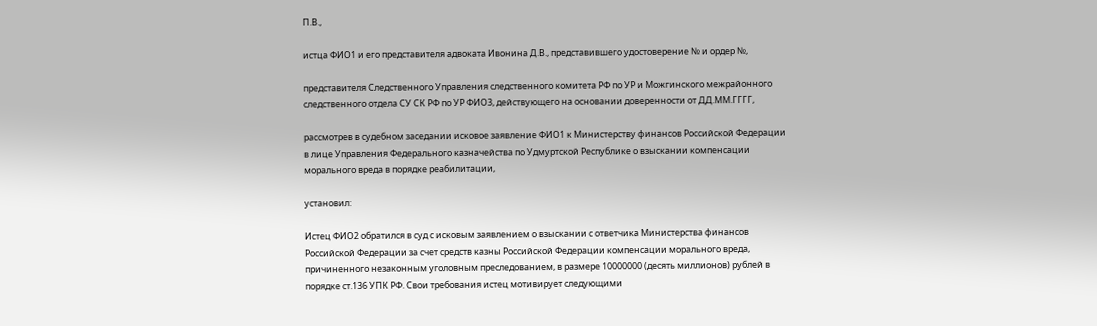П.В.,

истца ФИО1 и его представителя адвоката Ивонина Д.В., представившего удостоверение № и ордер №,

представителя Следственного Управления следственного комитета РФ по УР и Можгинского межрайонного следственного отдела СУ СК РФ по УР ФИО3, действующего на основании доверенности от ДД.ММ.ГГГГ,

рассмотрев в судебном заседании исковое заявление ФИО1 к Министерству финансов Российской Федерации в лице Управления Федерального казначейства по Удмуртской Республике о взыскании компенсации морального вреда в порядке реабилитации,

установил:

Истец ФИО2 обратился в суд с исковым заявлением о взыскании с ответчика Министерства финансов Российской Федерации за счет средств казны Российской Федерации компенсации морального вреда, причиненного незаконным уголовным преследованием, в размере 10000000 (десять миллионов) рублей в порядке ст.136 УПК РФ. Свои требования истец мотивирует следующими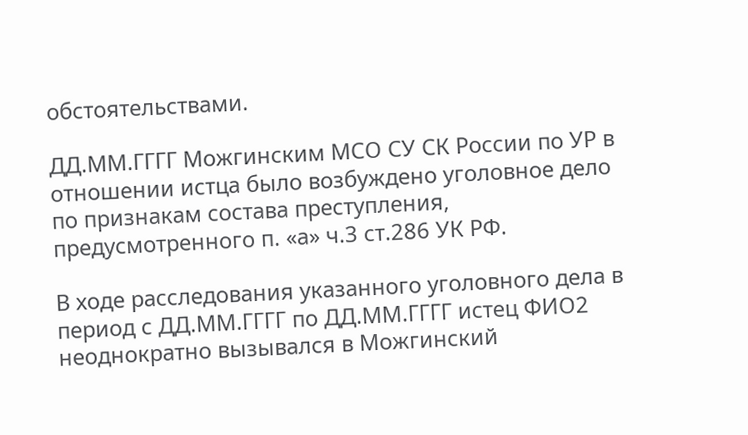обстоятельствами.

ДД.ММ.ГГГГ Можгинским МСО СУ СК России по УР в отношении истца было возбуждено уголовное дело по признакам состава преступления, предусмотренного п. «а» ч.3 ст.286 УК РФ.

В ходе расследования указанного уголовного дела в период с ДД.ММ.ГГГГ по ДД.ММ.ГГГГ истец ФИО2 неоднократно вызывался в Можгинский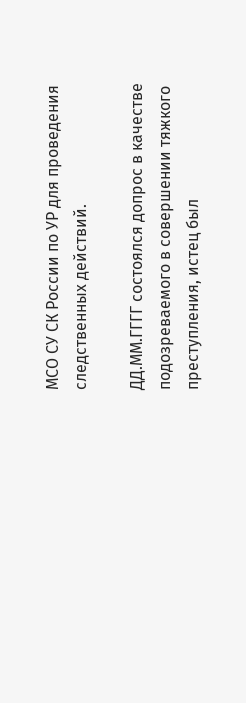МСО СУ СК России по УР для проведения следственных действий.

ДД.ММ.ГГГГ состоялся допрос в качестве подозреваемого в совершении тяжкого преступления, истец был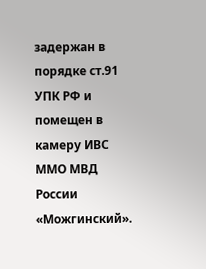задержан в порядке ст.91 УПК РФ и помещен в камеру ИВС ММО МВД России «Можгинский».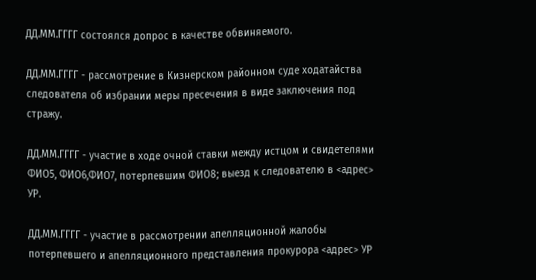ДД.ММ.ГГГГ состоялся допрос в качестве обвиняемого.

ДД.ММ.ГГГГ - рассмотрение в Кизнерском районном суде ходатайства следователя об избрании меры пресечения в виде заключения под стражу.

ДД.ММ.ГГГГ - участие в ходе очной ставки между истцом и свидетелями ФИО5, ФИО6,ФИО7, потерпевшим ФИО8; выезд к следователю в <адрес> УР.

ДД.ММ.ГГГГ - участие в рассмотрении апелляционной жалобы потерпевшего и апелляционного представления прокурора <адрес> УР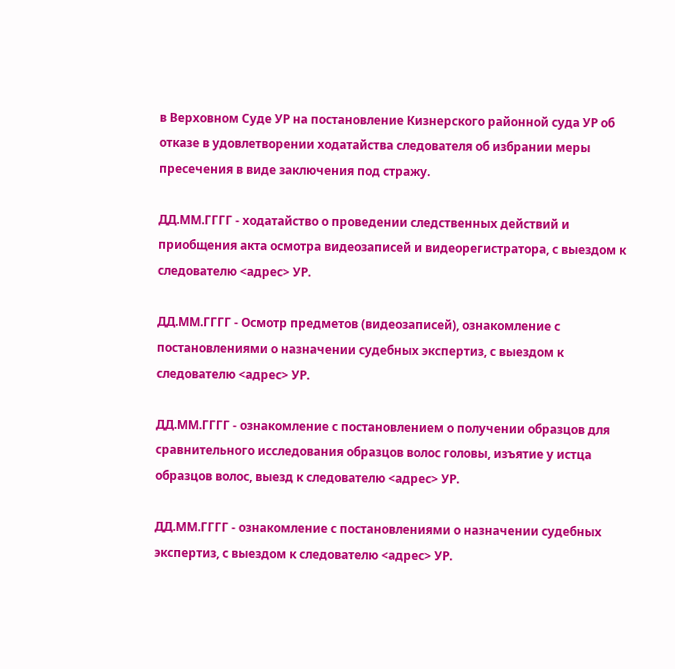в Верховном Суде УР на постановление Кизнерского районной суда УР об отказе в удовлетворении ходатайства следователя об избрании меры пресечения в виде заключения под стражу.

ДД.ММ.ГГГГ - ходатайство о проведении следственных действий и приобщения акта осмотра видеозаписей и видеорегистратора, с выездом к следователю <адрес> УР.

ДД.ММ.ГГГГ - Осмотр предметов (видеозаписей), ознакомление с постановлениями о назначении судебных экспертиз, с выездом к следователю <адрес> УР.

ДД.ММ.ГГГГ - ознакомление с постановлением о получении образцов для сравнительного исследования образцов волос головы, изъятие у истца образцов волос, выезд к следователю <адрес> УР.

ДД.ММ.ГГГГ - ознакомление с постановлениями о назначении судебных экспертиз, с выездом к следователю <адрес> УР.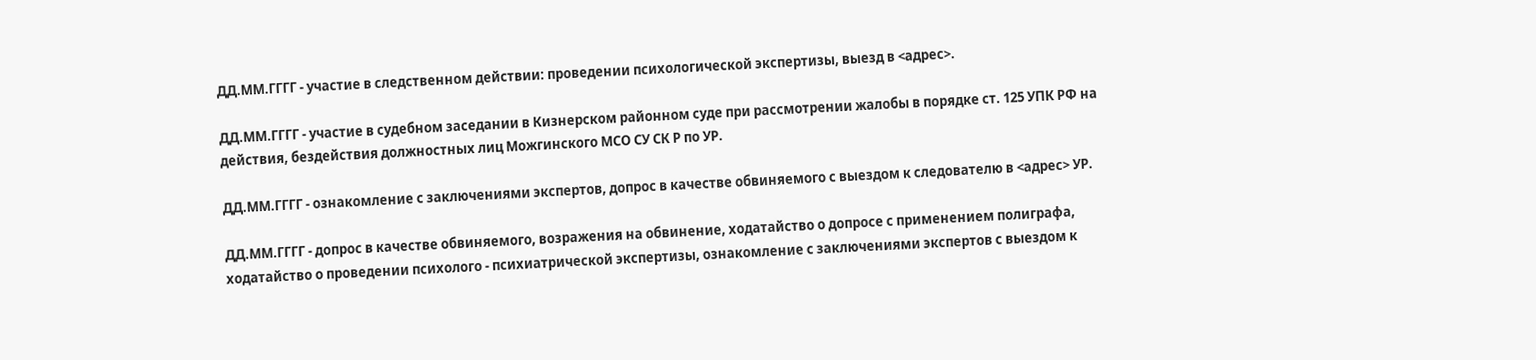ДД.ММ.ГГГГ - участие в следственном действии: проведении психологической экспертизы, выезд в <адрес>.

ДД.ММ.ГГГГ - участие в судебном заседании в Кизнерском районном суде при рассмотрении жалобы в порядке ст. 125 УПК РФ на действия, бездействия должностных лиц Можгинского МСО СУ СК Р по УР.

ДД.ММ.ГГГГ - ознакомление с заключениями экспертов, допрос в качестве обвиняемого с выездом к следователю в <адрес> УР.

ДД.ММ.ГГГГ - допрос в качестве обвиняемого, возражения на обвинение, ходатайство о допросе с применением полиграфа, ходатайство о проведении психолого - психиатрической экспертизы, ознакомление с заключениями экспертов с выездом к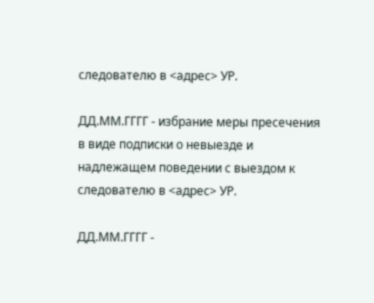следователю в <адрес> УР.

ДД.ММ.ГГГГ - избрание меры пресечения в виде подписки о невыезде и надлежащем поведении с выездом к следователю в <адрес> УР.

ДД.ММ.ГГГГ -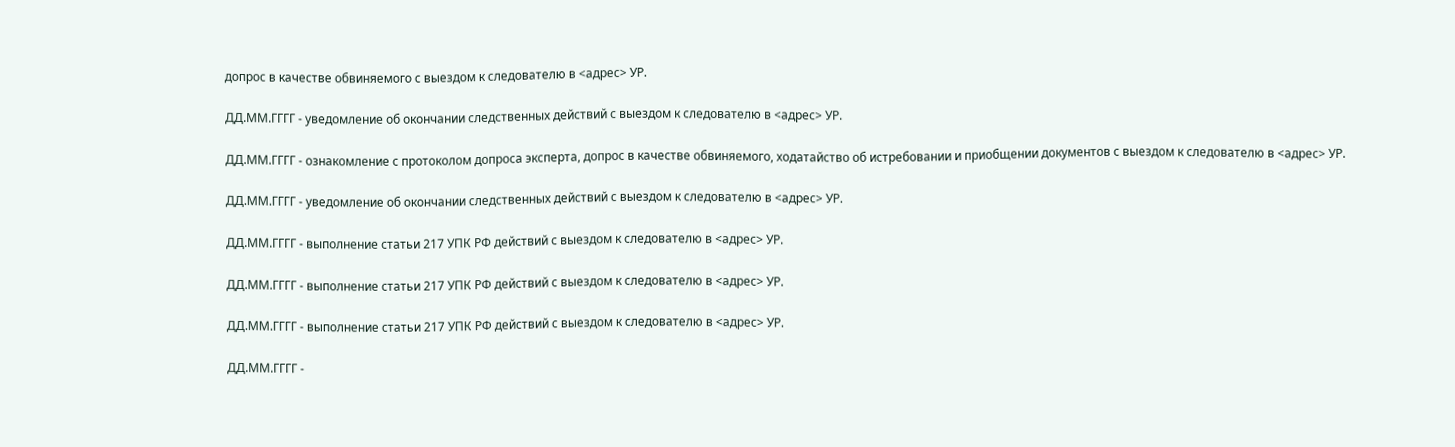допрос в качестве обвиняемого с выездом к следователю в <адрес> УР.

ДД.ММ.ГГГГ - уведомление об окончании следственных действий с выездом к следователю в <адрес> УР.

ДД.ММ.ГГГГ - ознакомление с протоколом допроса эксперта, допрос в качестве обвиняемого, ходатайство об истребовании и приобщении документов с выездом к следователю в <адрес> УР.

ДД.ММ.ГГГГ - уведомление об окончании следственных действий с выездом к следователю в <адрес> УР.

ДД.ММ.ГГГГ - выполнение статьи 217 УПК РФ действий с выездом к следователю в <адрес> УР.

ДД.ММ.ГГГГ - выполнение статьи 217 УПК РФ действий с выездом к следователю в <адрес> УР.

ДД.ММ.ГГГГ - выполнение статьи 217 УПК РФ действий с выездом к следователю в <адрес> УР.

ДД.ММ.ГГГГ -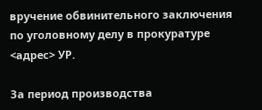вручение обвинительного заключения по уголовному делу в прокуратуре <адрес> УР.

За период производства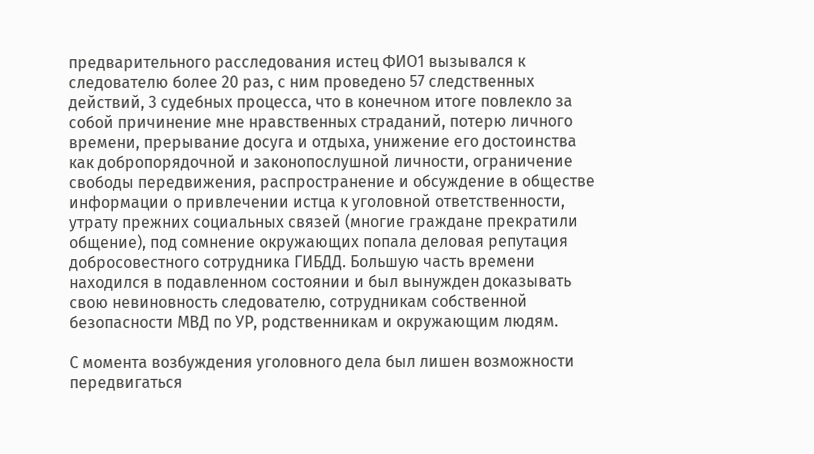предварительного расследования истец ФИО1 вызывался к следователю более 20 раз, с ним проведено 57 следственных действий, 3 судебных процесса, что в конечном итоге повлекло за собой причинение мне нравственных страданий, потерю личного времени, прерывание досуга и отдыха, унижение его достоинства как добропорядочной и законопослушной личности, ограничение свободы передвижения, распространение и обсуждение в обществе информации о привлечении истца к уголовной ответственности, утрату прежних социальных связей (многие граждане прекратили общение), под сомнение окружающих попала деловая репутация добросовестного сотрудника ГИБДД. Большую часть времени находился в подавленном состоянии и был вынужден доказывать свою невиновность следователю, сотрудникам собственной безопасности МВД по УР, родственникам и окружающим людям.

С момента возбуждения уголовного дела был лишен возможности передвигаться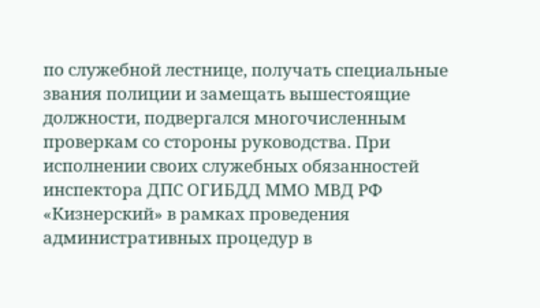по служебной лестнице, получать специальные звания полиции и замещать вышестоящие должности, подвергался многочисленным проверкам со стороны руководства. При исполнении своих служебных обязанностей инспектора ДПС ОГИБДД ММО МВД РФ «Кизнерский» в рамках проведения административных процедур в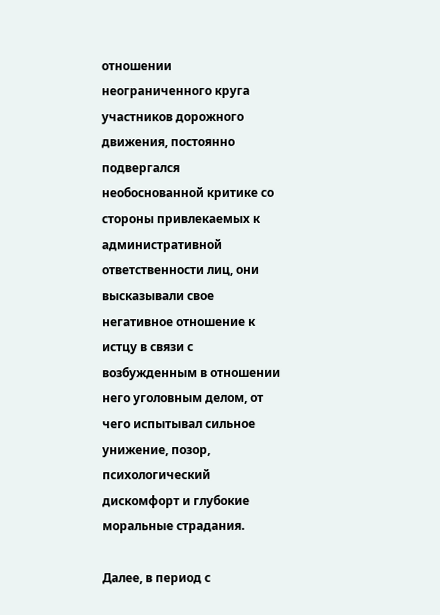отношении неограниченного круга участников дорожного движения, постоянно подвергался необоснованной критике со стороны привлекаемых к административной ответственности лиц, они высказывали свое негативное отношение к истцу в связи с возбужденным в отношении него уголовным делом, от чего испытывал сильное унижение, позор, психологический дискомфорт и глубокие моральные страдания.

Далее, в период с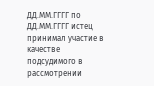ДД.ММ.ГГГГ по ДД.ММ.ГГГГ истец принимал участие в качестве подсудимого в рассмотрении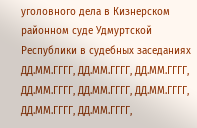уголовного дела в Кизнерском районном суде Удмуртской Республики в судебных заседаниях ДД.ММ.ГГГГ, ДД.ММ.ГГГГ, ДД.ММ.ГГГГ, ДД.ММ.ГГГГ, ДД.ММ.ГГГГ, ДД.ММ.ГГГГ, ДД.ММ.ГГГГ, ДД.ММ.ГГГГ,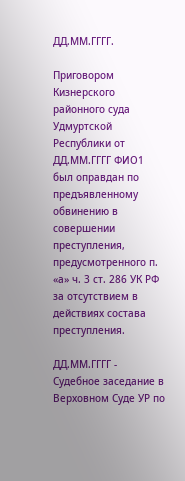ДД.ММ.ГГГГ.

Приговором Кизнерского районного суда Удмуртской Республики от ДД.ММ.ГГГГ ФИО1 был оправдан по предъявленному обвинению в совершении преступления, предусмотренного п. «а» ч. 3 ст. 286 УК РФ за отсутствием в действиях состава преступления.

ДД.ММ.ГГГГ - Судебное заседание в Верховном Суде УР по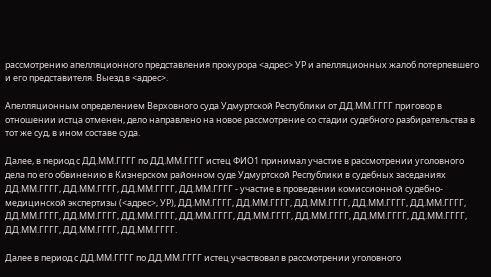рассмотрению апелляционного представления прокурора <адрес> УР и апелляционных жалоб потерпевшего и его представителя. Выезд в <адрес>.

Апелляционным определением Верховного суда Удмуртской Республики от ДД.ММ.ГГГГ приговор в отношении истца отменен, дело направлено на новое рассмотрение со стадии судебного разбирательства в тот же суд, в ином составе суда.

Далее, в период с ДД.ММ.ГГГГ по ДД.ММ.ГГГГ истец ФИО1 принимал участие в рассмотрении уголовного дела по его обвинению в Кизнерском районном суде Удмуртской Республики в судебных заседаниях ДД.ММ.ГГГГ, ДД.ММ.ГГГГ, ДД.ММ.ГГГГ, ДД.ММ.ГГГГ - участие в проведении комиссионной судебно- медицинской экспертизы (<адрес>, УР), ДД.ММ.ГГГГ, ДД.ММ.ГГГГ, ДД.ММ.ГГГГ, ДД.ММ.ГГГГ, ДД.ММ.ГГГГ, ДД.ММ.ГГГГ, ДД.ММ.ГГГГ, ДД.ММ.ГГГГ, ДД.ММ.ГГГГ, ДД.ММ.ГГГГ, ДД.ММ.ГГГГ, ДД.ММ.ГГГГ, ДД.ММ.ГГГГ, ДД.ММ.ГГГГ, ДД.ММ.ГГГГ, ДД.ММ.ГГГГ.

Далее в период с ДД.ММ.ГГГГ по ДД.ММ.ГГГГ истец участвовал в рассмотрении уголовного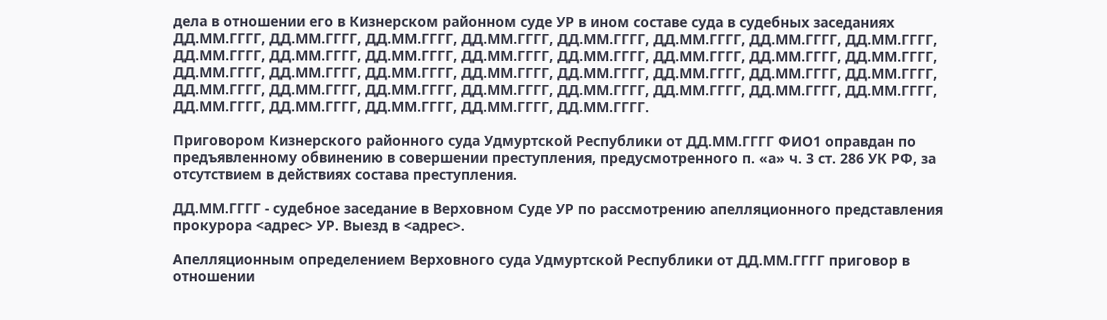дела в отношении его в Кизнерском районном суде УР в ином составе суда в судебных заседаниях ДД.ММ.ГГГГ, ДД.ММ.ГГГГ, ДД.ММ.ГГГГ, ДД.ММ.ГГГГ, ДД.ММ.ГГГГ, ДД.ММ.ГГГГ, ДД.ММ.ГГГГ, ДД.ММ.ГГГГ, ДД.ММ.ГГГГ, ДД.ММ.ГГГГ, ДД.ММ.ГГГГ, ДД.ММ.ГГГГ, ДД.ММ.ГГГГ, ДД.ММ.ГГГГ, ДД.ММ.ГГГГ, ДД.ММ.ГГГГ, ДД.ММ.ГГГГ, ДД.ММ.ГГГГ, ДД.ММ.ГГГГ, ДД.ММ.ГГГГ, ДД.ММ.ГГГГ, ДД.ММ.ГГГГ, ДД.ММ.ГГГГ, ДД.ММ.ГГГГ, ДД.ММ.ГГГГ, ДД.ММ.ГГГГ, ДД.ММ.ГГГГ, ДД.ММ.ГГГГ, ДД.ММ.ГГГГ, ДД.ММ.ГГГГ, ДД.ММ.ГГГГ, ДД.ММ.ГГГГ, ДД.ММ.ГГГГ, ДД.ММ.ГГГГ, ДД.ММ.ГГГГ, ДД.ММ.ГГГГ, ДД.ММ.ГГГГ.

Приговором Кизнерского районного суда Удмуртской Республики от ДД.ММ.ГГГГ ФИО1 оправдан по предъявленному обвинению в совершении преступления, предусмотренного п. «а» ч. 3 ст. 286 УК РФ, за отсутствием в действиях состава преступления.

ДД.ММ.ГГГГ - судебное заседание в Верховном Суде УР по рассмотрению апелляционного представления прокурора <адрес> УР. Выезд в <адрес>.

Апелляционным определением Верховного суда Удмуртской Республики от ДД.ММ.ГГГГ приговор в отношении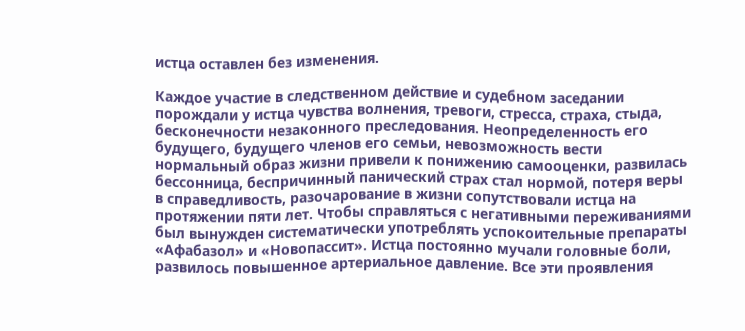истца оставлен без изменения.

Каждое участие в следственном действие и судебном заседании порождали у истца чувства волнения, тревоги, стресса, страха, стыда, бесконечности незаконного преследования. Неопределенность его будущего, будущего членов его семьи, невозможность вести нормальный образ жизни привели к понижению самооценки, развилась бессонница, беспричинный панический страх стал нормой, потеря веры в справедливость, разочарование в жизни сопутствовали истца на протяжении пяти лет. Чтобы справляться с негативными переживаниями был вынужден систематически употреблять успокоительные препараты «Афабазол» и «Новопассит». Истца постоянно мучали головные боли, развилось повышенное артериальное давление. Все эти проявления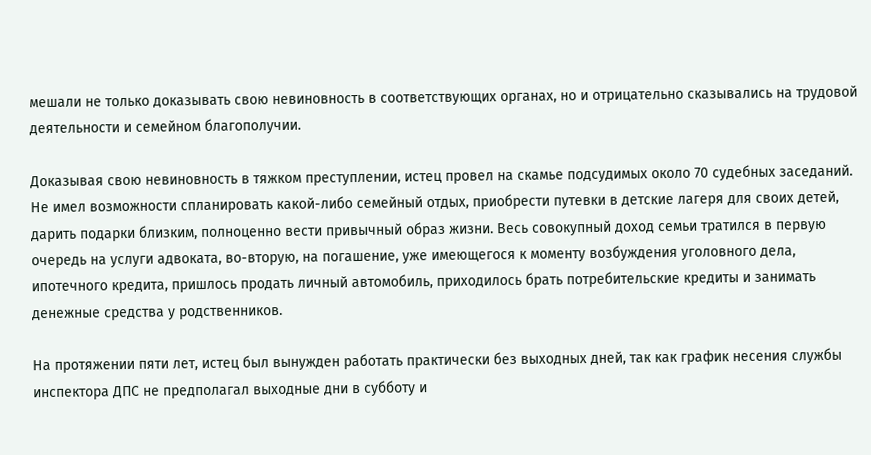мешали не только доказывать свою невиновность в соответствующих органах, но и отрицательно сказывались на трудовой деятельности и семейном благополучии.

Доказывая свою невиновность в тяжком преступлении, истец провел на скамье подсудимых около 70 судебных заседаний. Не имел возможности спланировать какой-либо семейный отдых, приобрести путевки в детские лагеря для своих детей, дарить подарки близким, полноценно вести привычный образ жизни. Весь совокупный доход семьи тратился в первую очередь на услуги адвоката, во-вторую, на погашение, уже имеющегося к моменту возбуждения уголовного дела, ипотечного кредита, пришлось продать личный автомобиль, приходилось брать потребительские кредиты и занимать денежные средства у родственников.

На протяжении пяти лет, истец был вынужден работать практически без выходных дней, так как график несения службы инспектора ДПС не предполагал выходные дни в субботу и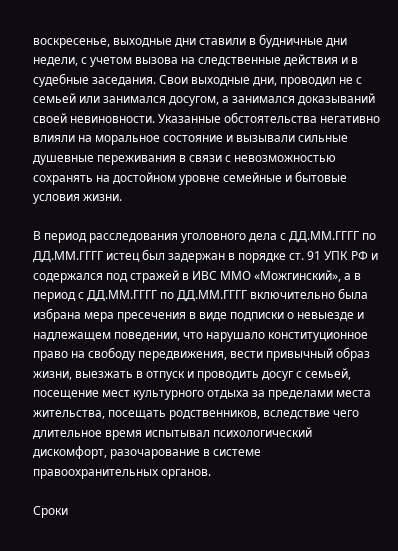воскресенье, выходные дни ставили в будничные дни недели, с учетом вызова на следственные действия и в судебные заседания. Свои выходные дни, проводил не с семьей или занимался досугом, а занимался доказываний своей невиновности. Указанные обстоятельства негативно влияли на моральное состояние и вызывали сильные душевные переживания в связи с невозможностью сохранять на достойном уровне семейные и бытовые условия жизни.

В период расследования уголовного дела с ДД.ММ.ГГГГ по ДД.ММ.ГГГГ истец был задержан в порядке ст. 91 УПК РФ и содержался под стражей в ИВС ММО «Можгинский», а в период с ДД.ММ.ГГГГ по ДД.ММ.ГГГГ включительно была избрана мера пресечения в виде подписки о невыезде и надлежащем поведении, что нарушало конституционное право на свободу передвижения, вести привычный образ жизни, выезжать в отпуск и проводить досуг с семьей, посещение мест культурного отдыха за пределами места жительства, посещать родственников, вследствие чего длительное время испытывал психологический дискомфорт, разочарование в системе правоохранительных органов.

Сроки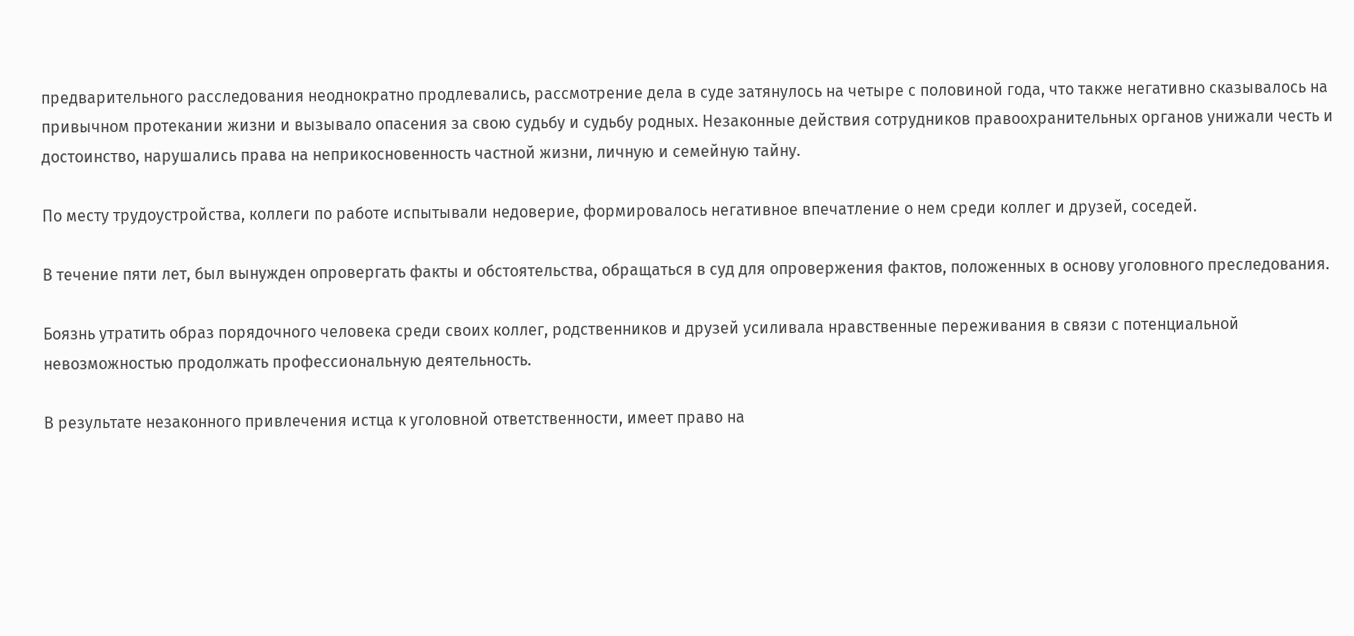предварительного расследования неоднократно продлевались, рассмотрение дела в суде затянулось на четыре с половиной года, что также негативно сказывалось на привычном протекании жизни и вызывало опасения за свою судьбу и судьбу родных. Незаконные действия сотрудников правоохранительных органов унижали честь и достоинство, нарушались права на неприкосновенность частной жизни, личную и семейную тайну.

По месту трудоустройства, коллеги по работе испытывали недоверие, формировалось негативное впечатление о нем среди коллег и друзей, соседей.

В течение пяти лет, был вынужден опровергать факты и обстоятельства, обращаться в суд для опровержения фактов, положенных в основу уголовного преследования.

Боязнь утратить образ порядочного человека среди своих коллег, родственников и друзей усиливала нравственные переживания в связи с потенциальной невозможностью продолжать профессиональную деятельность.

В результате незаконного привлечения истца к уголовной ответственности, имеет право на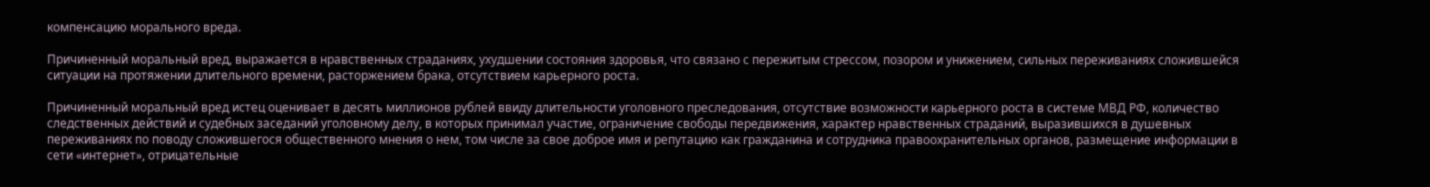компенсацию морального вреда.

Причиненный моральный вред, выражается в нравственных страданиях, ухудшении состояния здоровья, что связано с пережитым стрессом, позором и унижением, сильных переживаниях сложившейся ситуации на протяжении длительного времени, расторжением брака, отсутствием карьерного роста.

Причиненный моральный вред истец оценивает в десять миллионов рублей ввиду длительности уголовного преследования, отсутствие возможности карьерного роста в системе МВД РФ, количество следственных действий и судебных заседаний уголовному делу, в которых принимал участие, ограничение свободы передвижения, характер нравственных страданий, выразившихся в душевных переживаниях по поводу сложившегося общественного мнения о нем, том числе за свое доброе имя и репутацию как гражданина и сотрудника правоохранительных органов, размещение информации в сети «интернет», отрицательные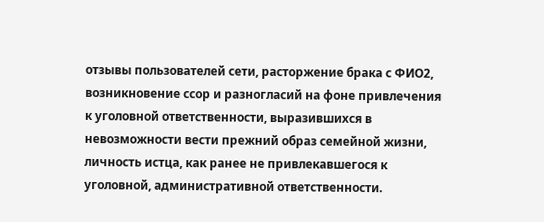отзывы пользователей сети, расторжение брака с ФИО2, возникновение ссор и разногласий на фоне привлечения к уголовной ответственности, выразившихся в невозможности вести прежний образ семейной жизни, личность истца, как ранее не привлекавшегося к уголовной, административной ответственности.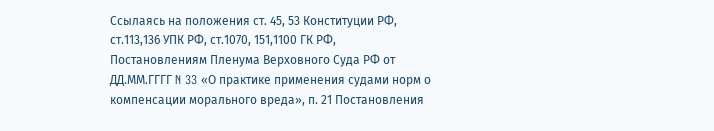Ссылаясь на положения ст. 45, 53 Конституции РФ, ст.113,136 УПК РФ, ст.1070, 151,1100 ГК РФ, Постановлениям Пленума Верховного Суда РФ от ДД.ММ.ГГГГ N 33 «О практике применения судами норм о компенсации морального вреда», п. 21 Постановления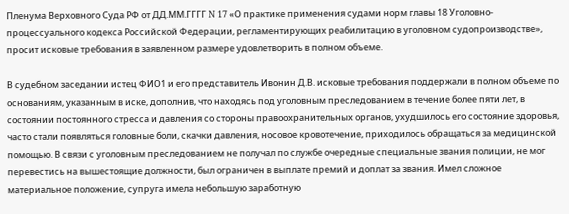Пленума Верховного Суда РФ от ДД.ММ.ГГГГ N 17 «О практике применения судами норм главы 18 Уголовно-процессуального кодекса Российской Федерации, регламентирующих реабилитацию в уголовном судопроизводстве», просит исковые требования в заявленном размере удовлетворить в полном объеме.

В судебном заседании истец ФИО1 и его представитель Ивонин Д.В. исковые требования поддержали в полном объеме по основаниям, указанным в иске, дополнив, что находясь под уголовным преследованием в течение более пяти лет, в состоянии постоянного стресса и давления со стороны правоохранительных органов, ухудшилось его состояние здоровья, часто стали появляться головные боли, скачки давления, носовое кровотечение, приходилось обращаться за медицинской помощью. В связи с уголовным преследованием не получал по службе очередные специальные звания полиции, не мог перевестись на вышестоящие должности, был ограничен в выплате премий и доплат за звания. Имел сложное материальное положение, супруга имела небольшую заработную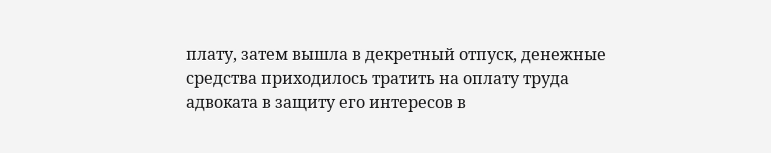плату, затем вышла в декретный отпуск, денежные средства приходилось тратить на оплату труда адвоката в защиту его интересов в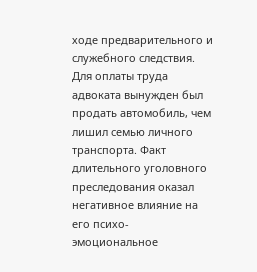ходе предварительного и служебного следствия. Для оплаты труда адвоката вынужден был продать автомобиль, чем лишил семью личного транспорта. Факт длительного уголовного преследования оказал негативное влияние на его психо-эмоциональное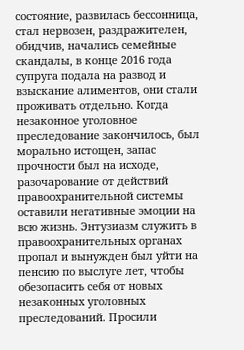состояние, развилась бессонница, стал нервозен, раздражителен, обидчив, начались семейные скандалы, в конце 2016 года супруга подала на развод и взыскание алиментов, они стали проживать отдельно. Когда незаконное уголовное преследование закончилось, был морально истощен, запас прочности был на исходе, разочарование от действий правоохранительной системы оставили негативные эмоции на всю жизнь. Энтузиазм служить в правоохранительных органах пропал и вынужден был уйти на пенсию по выслуге лет, чтобы обезопасить себя от новых незаконных уголовных преследований. Просили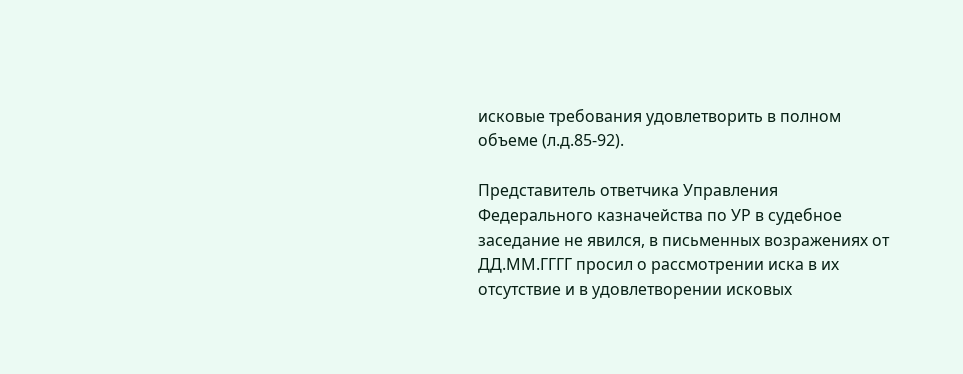исковые требования удовлетворить в полном объеме (л.д.85-92).

Представитель ответчика Управления Федерального казначейства по УР в судебное заседание не явился, в письменных возражениях от ДД.ММ.ГГГГ просил о рассмотрении иска в их отсутствие и в удовлетворении исковых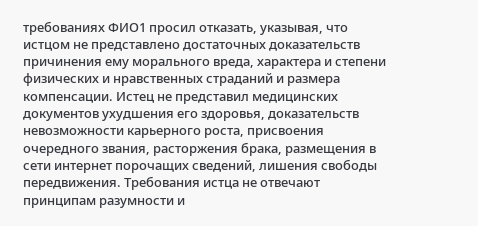требованиях ФИО1 просил отказать, указывая, что истцом не представлено достаточных доказательств причинения ему морального вреда, характера и степени физических и нравственных страданий и размера компенсации. Истец не представил медицинских документов ухудшения его здоровья, доказательств невозможности карьерного роста, присвоения очередного звания, расторжения брака, размещения в сети интернет порочащих сведений, лишения свободы передвижения. Требования истца не отвечают принципам разумности и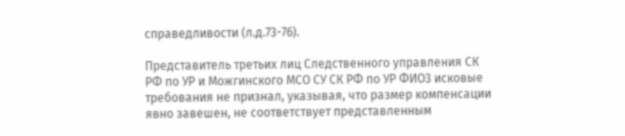справедливости (л.д.73-76).

Представитель третьих лиц Следственного управления СК РФ по УР и Можгинского МСО СУ СК РФ по УР ФИО3 исковые требования не признал, указывая, что размер компенсации явно завешен, не соответствует представленным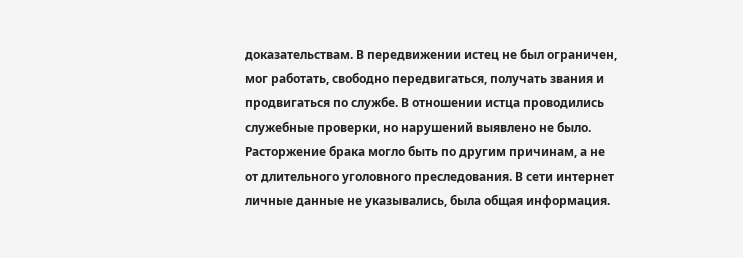доказательствам. В передвижении истец не был ограничен, мог работать, свободно передвигаться, получать звания и продвигаться по службе. В отношении истца проводились служебные проверки, но нарушений выявлено не было. Расторжение брака могло быть по другим причинам, а не от длительного уголовного преследования. В сети интернет личные данные не указывались, была общая информация.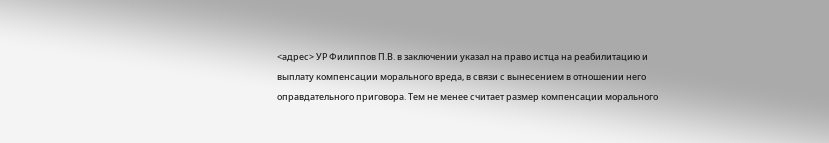<адрес> УР Филиппов П.В. в заключении указал на право истца на реабилитацию и выплату компенсации морального вреда, в связи с вынесением в отношении него оправдательного приговора. Тем не менее считает размер компенсации морального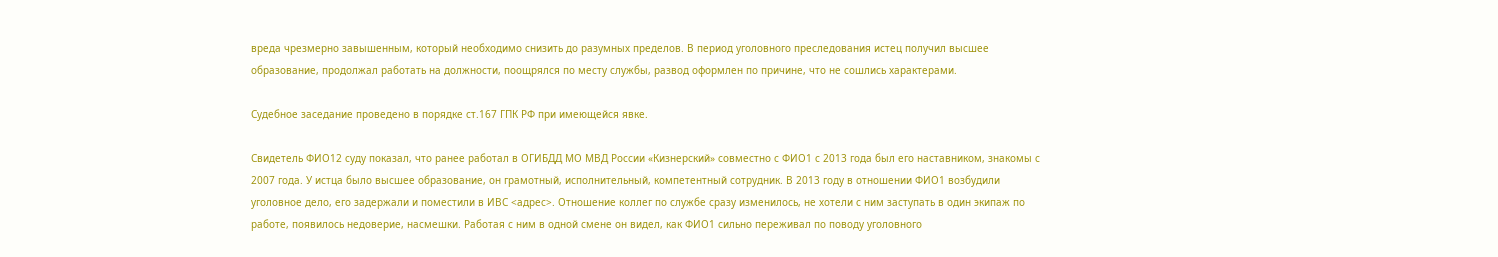вреда чрезмерно завышенным, который необходимо снизить до разумных пределов. В период уголовного преследования истец получил высшее образование, продолжал работать на должности, поощрялся по месту службы, развод оформлен по причине, что не сошлись характерами.

Судебное заседание проведено в порядке ст.167 ГПК РФ при имеющейся явке.

Свидетель ФИО12 суду показал, что ранее работал в ОГИБДД МО МВД России «Кизнерский» совместно с ФИО1 с 2013 года был его наставником, знакомы с 2007 года. У истца было высшее образование, он грамотный, исполнительный, компетентный сотрудник. В 2013 году в отношении ФИО1 возбудили уголовное дело, его задержали и поместили в ИВС <адрес>. Отношение коллег по службе сразу изменилось, не хотели с ним заступать в один экипаж по работе, появилось недоверие, насмешки. Работая с ним в одной смене он видел, как ФИО1 сильно переживал по поводу уголовного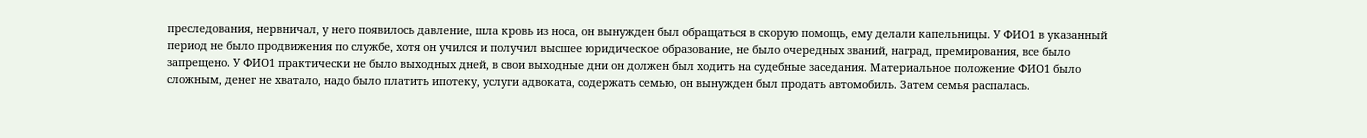преследования, нервничал, у него появилось давление, шла кровь из носа, он вынужден был обращаться в скорую помощь, ему делали капельницы. У ФИО1 в указанный период не было продвижения по службе, хотя он учился и получил высшее юридическое образование, не было очередных званий, наград, премирования, все было запрещено. У ФИО1 практически не было выходных дней, в свои выходные дни он должен был ходить на судебные заседания. Материальное положение ФИО1 было сложным, денег не хватало, надо было платить ипотеку, услуги адвоката, содержать семью, он вынужден был продать автомобиль. Затем семья распалась.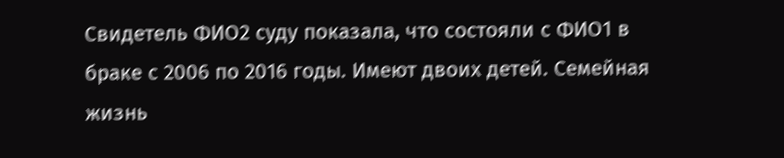Свидетель ФИО2 суду показала, что состояли с ФИО1 в браке с 2006 по 2016 годы. Имеют двоих детей. Семейная жизнь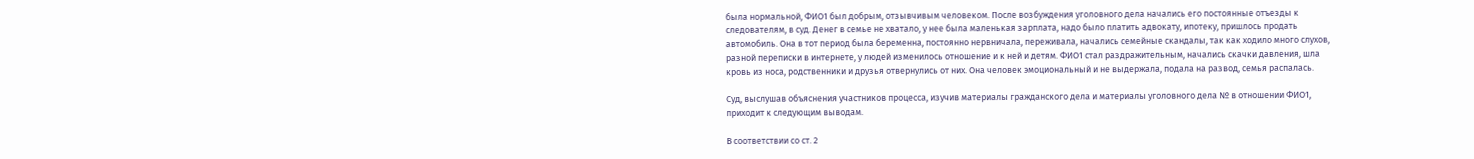была нормальной, ФИО1 был добрым, отзывчивым человеком. После возбуждения уголовного дела начались его постоянные отъезды к следователям, в суд. Денег в семье не хватало, у нее была маленькая зарплата, надо было платить адвокату, ипотеку, пришлось продать автомобиль. Она в тот период была беременна, постоянно нервничала, переживала, начались семейные скандалы, так как ходило много слухов, разной переписки в интернете, у людей изменилось отношение и к ней и детям. ФИО1 стал раздражительным, начались скачки давления, шла кровь из носа, родственники и друзья отвернулись от них. Она человек эмоциональный и не выдержала, подала на развод, семья распалась.

Суд, выслушав объяснения участников процесса, изучив материалы гражданского дела и материалы уголовного дела № в отношении ФИО1, приходит к следующим выводам.

В соответствии со ст. 2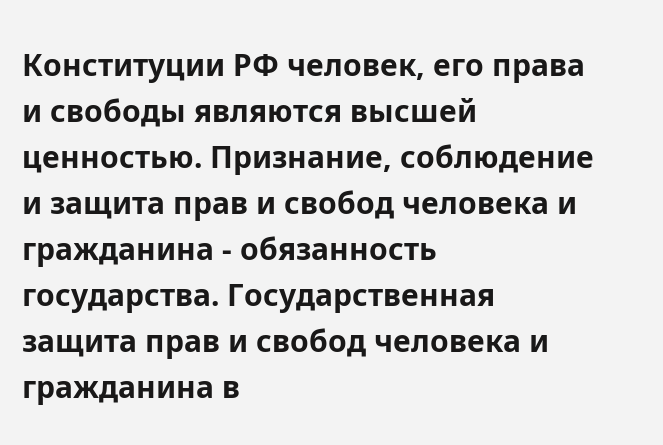Конституции РФ человек, его права и свободы являются высшей ценностью. Признание, соблюдение и защита прав и свобод человека и гражданина - обязанность государства. Государственная защита прав и свобод человека и гражданина в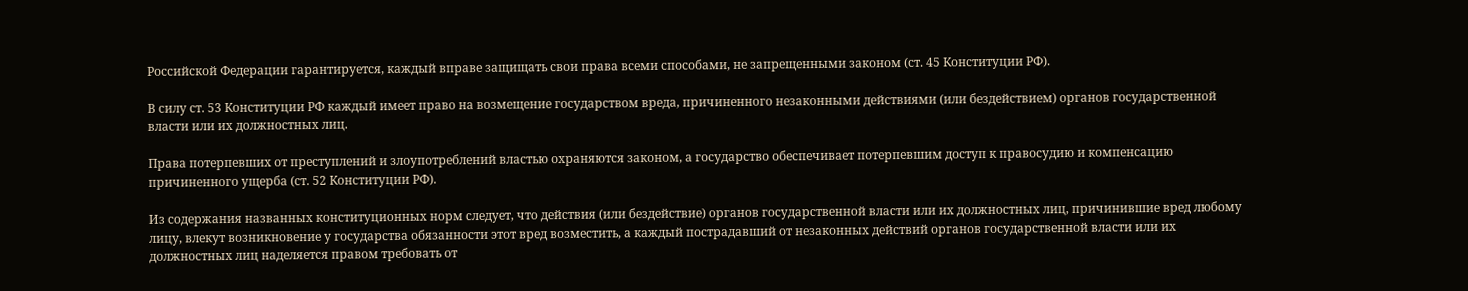Российской Федерации гарантируется, каждый вправе защищать свои права всеми способами, не запрещенными законом (ст. 45 Конституции РФ).

В силу ст. 53 Конституции РФ каждый имеет право на возмещение государством вреда, причиненного незаконными действиями (или бездействием) органов государственной власти или их должностных лиц.

Права потерпевших от преступлений и злоупотреблений властью охраняются законом, а государство обеспечивает потерпевшим доступ к правосудию и компенсацию причиненного ущерба (ст. 52 Конституции РФ).

Из содержания названных конституционных норм следует, что действия (или бездействие) органов государственной власти или их должностных лиц, причинившие вред любому лицу, влекут возникновение у государства обязанности этот вред возместить, а каждый пострадавший от незаконных действий органов государственной власти или их должностных лиц наделяется правом требовать от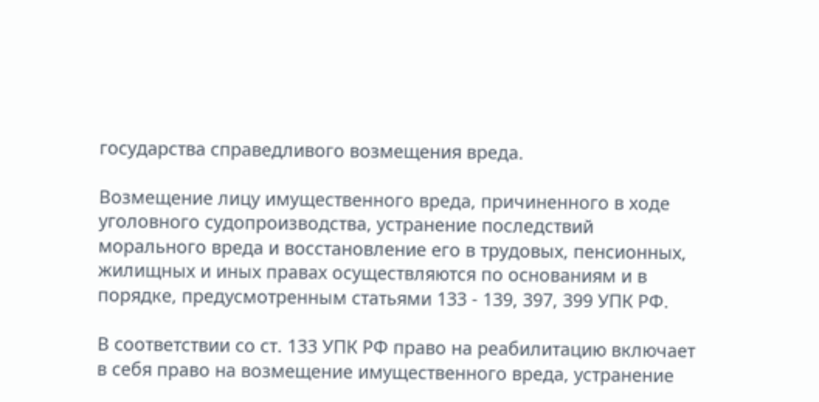государства справедливого возмещения вреда.

Возмещение лицу имущественного вреда, причиненного в ходе уголовного судопроизводства, устранение последствий морального вреда и восстановление его в трудовых, пенсионных, жилищных и иных правах осуществляются по основаниям и в порядке, предусмотренным статьями 133 - 139, 397, 399 УПК РФ.

В соответствии со ст. 133 УПК РФ право на реабилитацию включает в себя право на возмещение имущественного вреда, устранение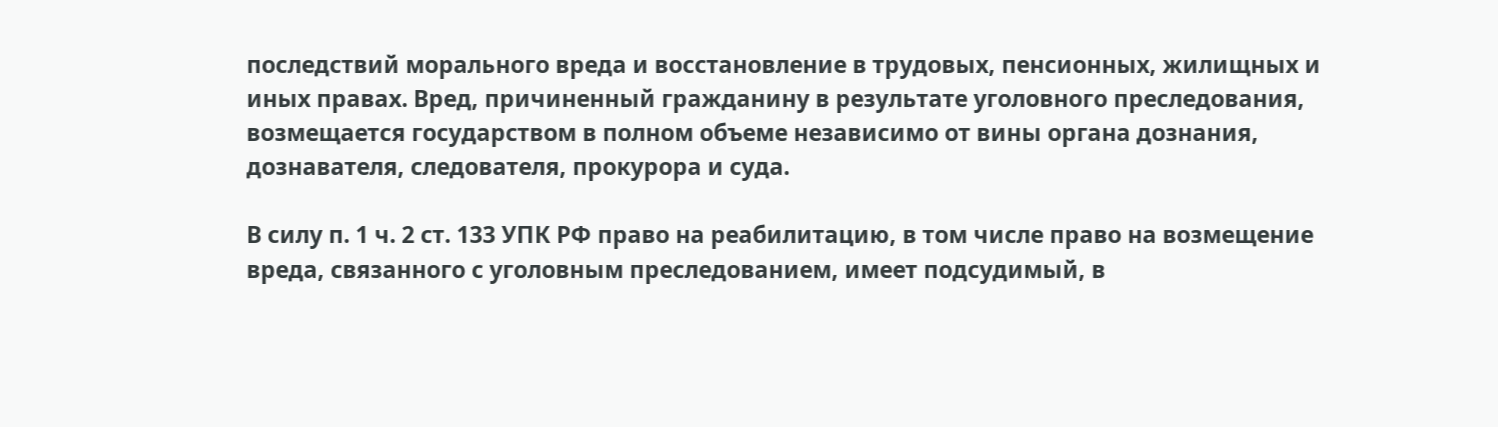последствий морального вреда и восстановление в трудовых, пенсионных, жилищных и иных правах. Вред, причиненный гражданину в результате уголовного преследования, возмещается государством в полном объеме независимо от вины органа дознания, дознавателя, следователя, прокурора и суда.

В силу п. 1 ч. 2 ст. 133 УПК РФ право на реабилитацию, в том числе право на возмещение вреда, связанного с уголовным преследованием, имеет подсудимый, в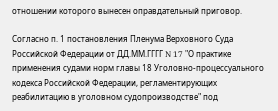отношении которого вынесен оправдательный приговор.

Согласно п. 1 постановления Пленума Верховного Суда Российской Федерации от ДД.ММ.ГГГГ N 17 "О практике применения судами норм главы 18 Уголовно-процессуального кодекса Российской Федерации, регламентирующих реабилитацию в уголовном судопроизводстве" под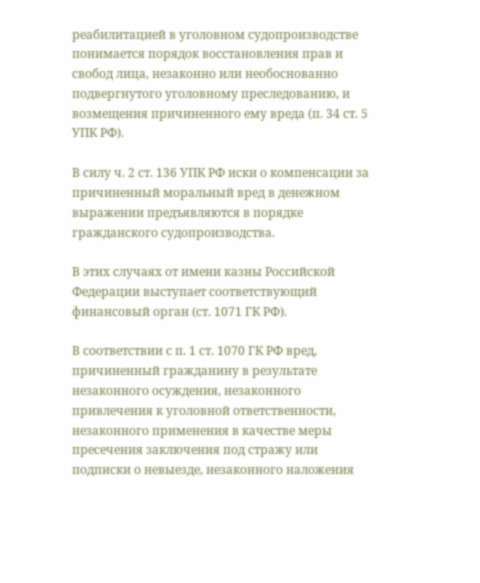реабилитацией в уголовном судопроизводстве понимается порядок восстановления прав и свобод лица, незаконно или необоснованно подвергнутого уголовному преследованию, и возмещения причиненного ему вреда (п. 34 ст. 5 УПК РФ).

В силу ч. 2 ст. 136 УПК РФ иски о компенсации за причиненный моральный вред в денежном выражении предъявляются в порядке гражданского судопроизводства.

В этих случаях от имени казны Российской Федерации выступает соответствующий финансовый орган (ст. 1071 ГК РФ).

В соответствии с п. 1 ст. 1070 ГК РФ вред, причиненный гражданину в результате незаконного осуждения, незаконного привлечения к уголовной ответственности, незаконного применения в качестве меры пресечения заключения под стражу или подписки о невыезде, незаконного наложения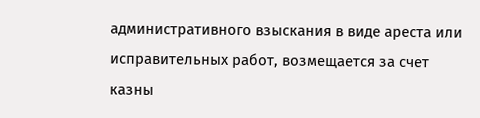административного взыскания в виде ареста или исправительных работ, возмещается за счет казны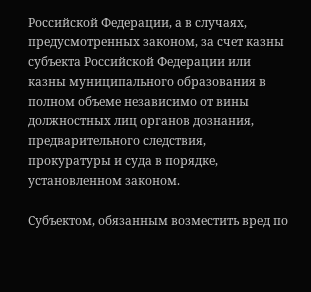Российской Федерации, а в случаях, предусмотренных законом, за счет казны субъекта Российской Федерации или казны муниципального образования в полном объеме независимо от вины должностных лиц органов дознания, предварительного следствия, прокуратуры и суда в порядке, установленном законом.

Субъектом, обязанным возместить вред по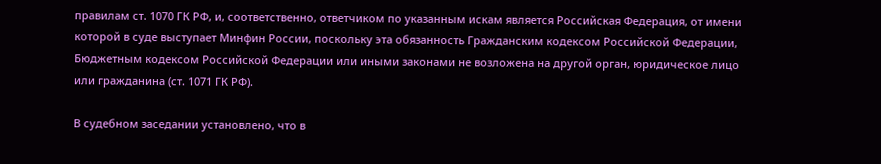правилам ст. 1070 ГК РФ, и, соответственно, ответчиком по указанным искам является Российская Федерация, от имени которой в суде выступает Минфин России, поскольку эта обязанность Гражданским кодексом Российской Федерации, Бюджетным кодексом Российской Федерации или иными законами не возложена на другой орган, юридическое лицо или гражданина (ст. 1071 ГК РФ).

В судебном заседании установлено, что в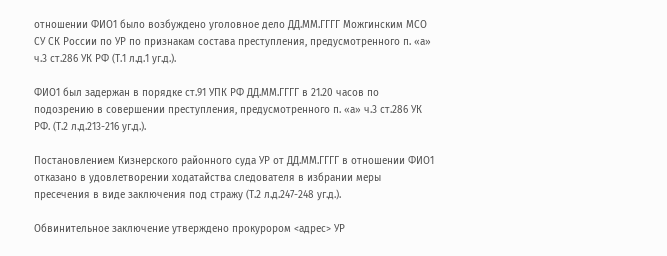отношении ФИО1 было возбуждено уголовное дело ДД.ММ.ГГГГ Можгинским МСО СУ СК России по УР по признакам состава преступления, предусмотренного п. «а» ч.3 ст.286 УК РФ (Т.1 л.д.1 уг.д.).

ФИО1 был задержан в порядке ст.91 УПК РФ ДД.ММ.ГГГГ в 21.20 часов по подозрению в совершении преступления, предусмотренного п. «а» ч.3 ст.286 УК РФ. (Т.2 л.д.213-216 уг.д.).

Постановлением Кизнерского районного суда УР от ДД.ММ.ГГГГ в отношении ФИО1 отказано в удовлетворении ходатайства следователя в избрании меры пресечения в виде заключения под стражу (Т.2 л.д.247-248 уг.д.).

Обвинительное заключение утверждено прокурором <адрес> УР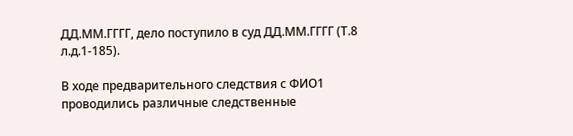ДД.ММ.ГГГГ, дело поступило в суд ДД.ММ.ГГГГ (Т.8 л.д.1-185).

В ходе предварительного следствия с ФИО1 проводились различные следственные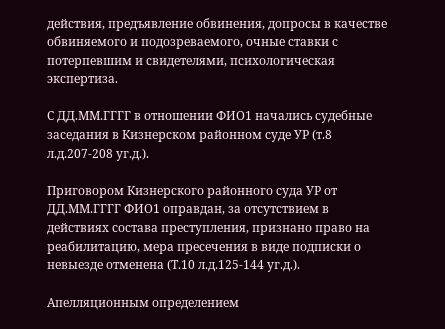действия, предъявление обвинения, допросы в качестве обвиняемого и подозреваемого, очные ставки с потерпевшим и свидетелями, психологическая экспертиза.

С ДД.ММ.ГГГГ в отношении ФИО1 начались судебные заседания в Кизнерском районном суде УР (т.8 л.д.207-208 уг.д.).

Приговором Кизнерского районного суда УР от ДД.ММ.ГГГГ ФИО1 оправдан, за отсутствием в действиях состава преступления, признано право на реабилитацию, мера пресечения в виде подписки о невыезде отменена (Т.10 л.д.125-144 уг.д.).

Апелляционным определением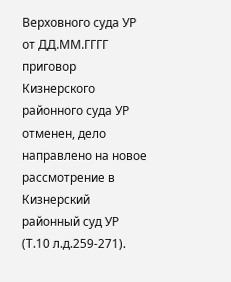Верховного суда УР от ДД.ММ.ГГГГ приговор Кизнерского районного суда УР отменен, дело направлено на новое рассмотрение в Кизнерский районный суд УР (Т.10 л.д.259-271).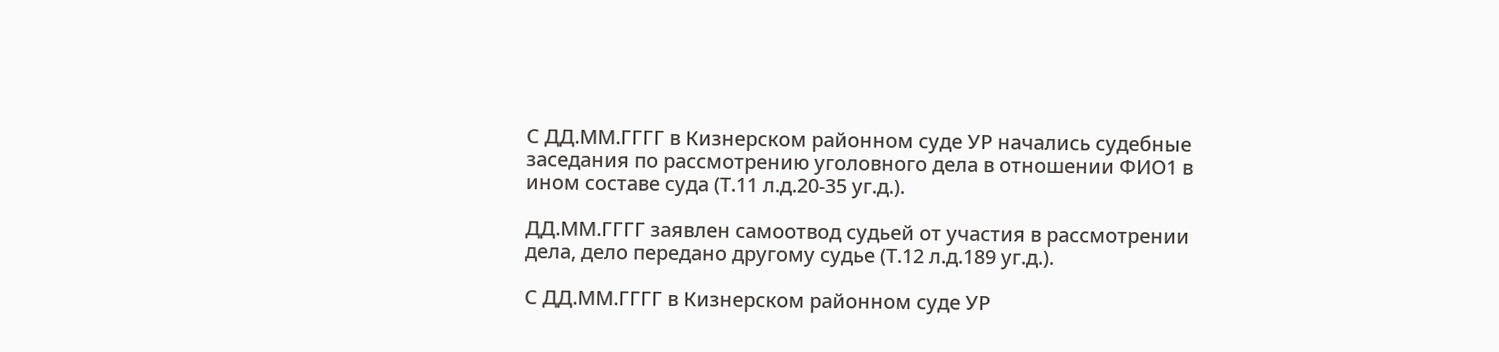С ДД.ММ.ГГГГ в Кизнерском районном суде УР начались судебные заседания по рассмотрению уголовного дела в отношении ФИО1 в ином составе суда (Т.11 л.д.20-35 уг.д.).

ДД.ММ.ГГГГ заявлен самоотвод судьей от участия в рассмотрении дела, дело передано другому судье (Т.12 л.д.189 уг.д.).

С ДД.ММ.ГГГГ в Кизнерском районном суде УР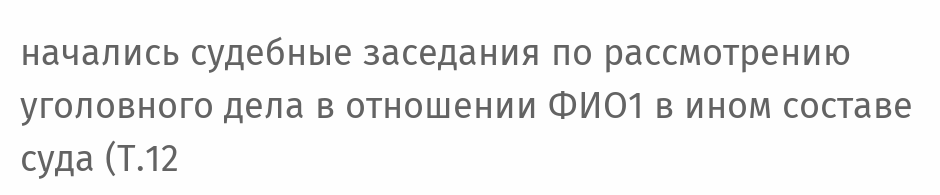начались судебные заседания по рассмотрению уголовного дела в отношении ФИО1 в ином составе суда (Т.12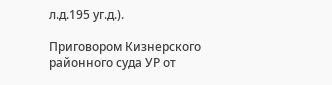л.д.195 уг.д.).

Приговором Кизнерского районного суда УР от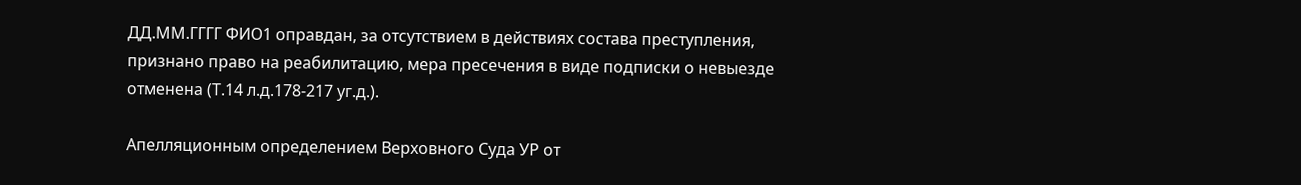ДД.ММ.ГГГГ ФИО1 оправдан, за отсутствием в действиях состава преступления, признано право на реабилитацию, мера пресечения в виде подписки о невыезде отменена (Т.14 л.д.178-217 уг.д.).

Апелляционным определением Верховного Суда УР от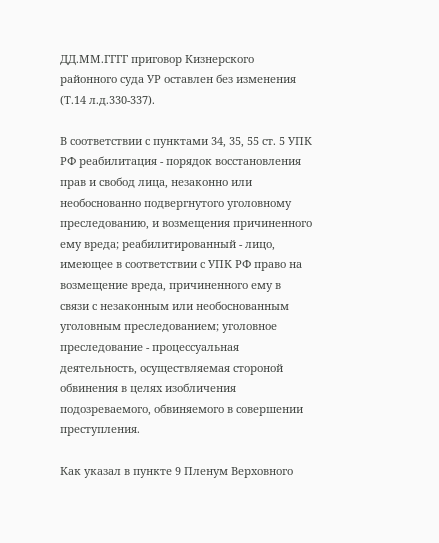ДД.ММ.ГГГГ приговор Кизнерского районного суда УР оставлен без изменения (Т.14 л.д.330-337).

В соответствии с пунктами 34, 35, 55 ст. 5 УПК РФ реабилитация - порядок восстановления прав и свобод лица, незаконно или необоснованно подвергнутого уголовному преследованию, и возмещения причиненного ему вреда; реабилитированный - лицо, имеющее в соответствии с УПК РФ право на возмещение вреда, причиненного ему в связи с незаконным или необоснованным уголовным преследованием; уголовное преследование - процессуальная деятельность, осуществляемая стороной обвинения в целях изобличения подозреваемого, обвиняемого в совершении преступления.

Как указал в пункте 9 Пленум Верховного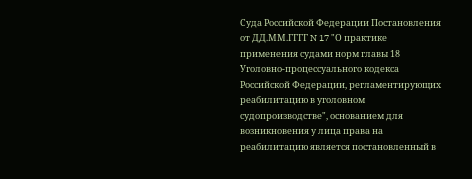Суда Российской Федерации Постановления от ДД.ММ.ГГГГ N 17 "О практике применения судами норм главы 18 Уголовно-процессуального кодекса Российской Федерации, регламентирующих реабилитацию в уголовном судопроизводстве", основанием для возникновения у лица права на реабилитацию является постановленный в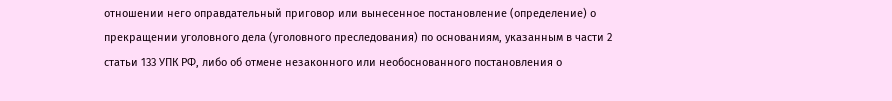отношении него оправдательный приговор или вынесенное постановление (определение) о прекращении уголовного дела (уголовного преследования) по основаниям, указанным в части 2 статьи 133 УПК РФ, либо об отмене незаконного или необоснованного постановления о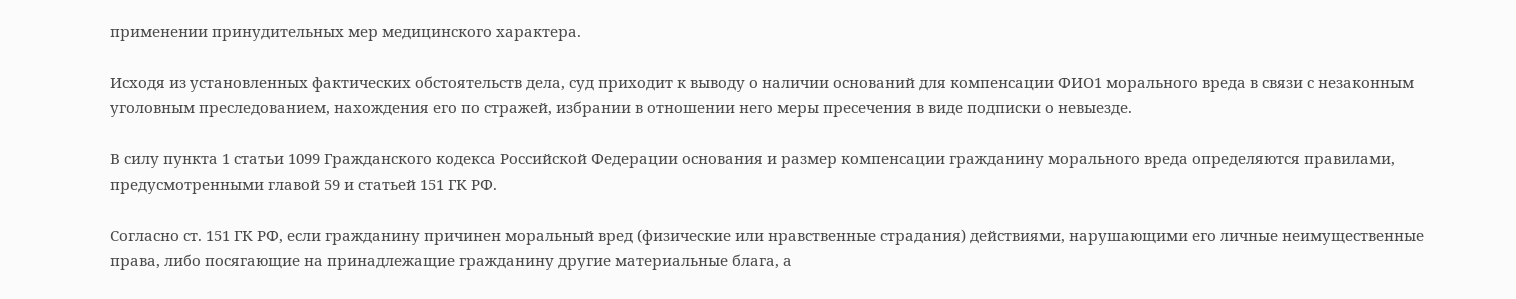применении принудительных мер медицинского характера.

Исходя из установленных фактических обстоятельств дела, суд приходит к выводу о наличии оснований для компенсации ФИО1 морального вреда в связи с незаконным уголовным преследованием, нахождения его по стражей, избрании в отношении него меры пресечения в виде подписки о невыезде.

В силу пункта 1 статьи 1099 Гражданского кодекса Российской Федерации основания и размер компенсации гражданину морального вреда определяются правилами, предусмотренными главой 59 и статьей 151 ГК РФ.

Согласно ст. 151 ГК РФ, если гражданину причинен моральный вред (физические или нравственные страдания) действиями, нарушающими его личные неимущественные права, либо посягающие на принадлежащие гражданину другие материальные блага, а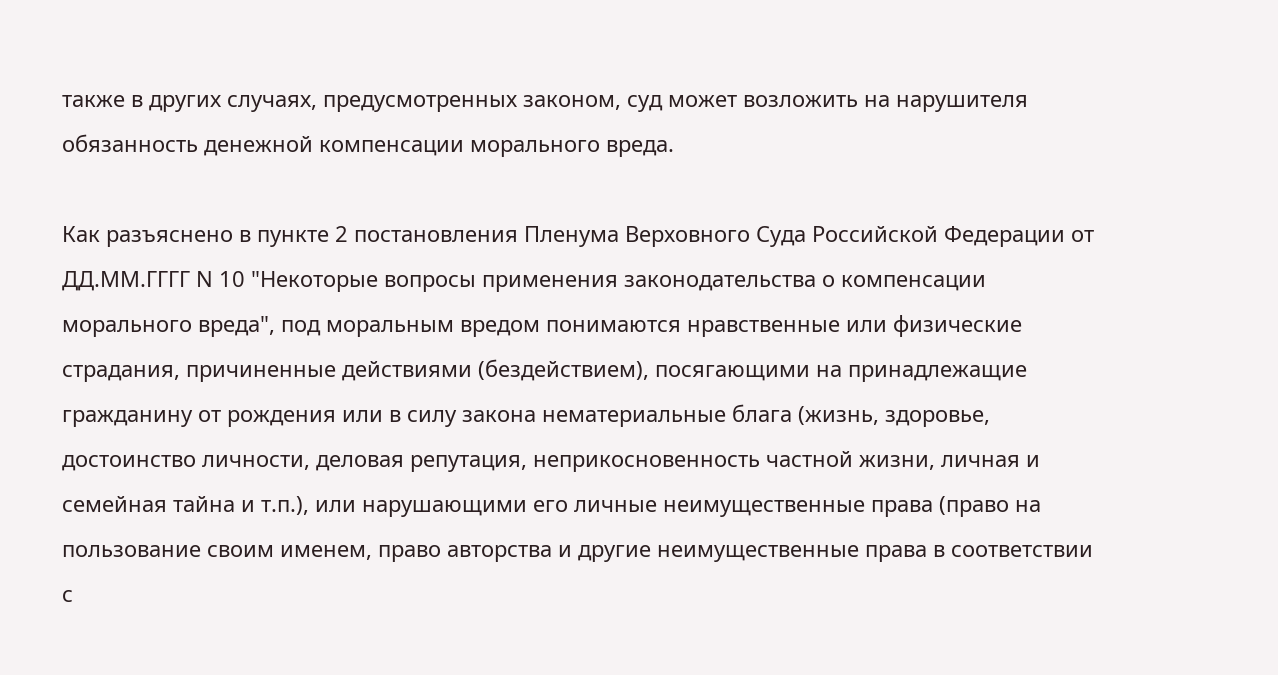также в других случаях, предусмотренных законом, суд может возложить на нарушителя обязанность денежной компенсации морального вреда.

Как разъяснено в пункте 2 постановления Пленума Верховного Суда Российской Федерации от ДД.ММ.ГГГГ N 10 "Некоторые вопросы применения законодательства о компенсации морального вреда", под моральным вредом понимаются нравственные или физические страдания, причиненные действиями (бездействием), посягающими на принадлежащие гражданину от рождения или в силу закона нематериальные блага (жизнь, здоровье, достоинство личности, деловая репутация, неприкосновенность частной жизни, личная и семейная тайна и т.п.), или нарушающими его личные неимущественные права (право на пользование своим именем, право авторства и другие неимущественные права в соответствии с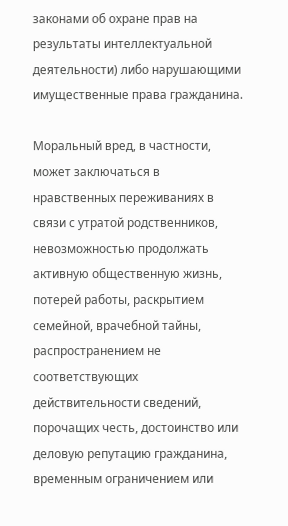законами об охране прав на результаты интеллектуальной деятельности) либо нарушающими имущественные права гражданина.

Моральный вред, в частности, может заключаться в нравственных переживаниях в связи с утратой родственников, невозможностью продолжать активную общественную жизнь, потерей работы, раскрытием семейной, врачебной тайны, распространением не соответствующих действительности сведений, порочащих честь, достоинство или деловую репутацию гражданина, временным ограничением или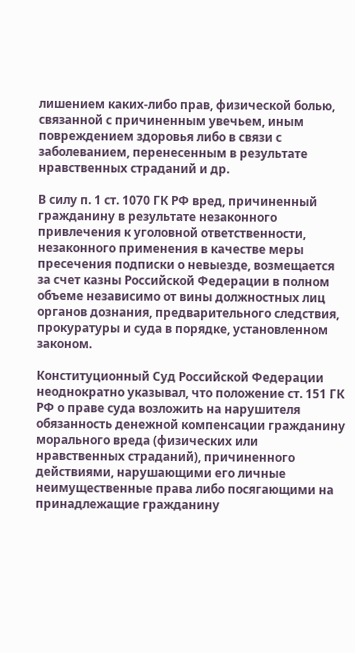лишением каких-либо прав, физической болью, связанной с причиненным увечьем, иным повреждением здоровья либо в связи с заболеванием, перенесенным в результате нравственных страданий и др.

В силу п. 1 ст. 1070 ГК РФ вред, причиненный гражданину в результате незаконного привлечения к уголовной ответственности, незаконного применения в качестве меры пресечения подписки о невыезде, возмещается за счет казны Российской Федерации в полном объеме независимо от вины должностных лиц органов дознания, предварительного следствия, прокуратуры и суда в порядке, установленном законом.

Конституционный Суд Российской Федерации неоднократно указывал, что положение ст. 151 ГК РФ о праве суда возложить на нарушителя обязанность денежной компенсации гражданину морального вреда (физических или нравственных страданий), причиненного действиями, нарушающими его личные неимущественные права либо посягающими на принадлежащие гражданину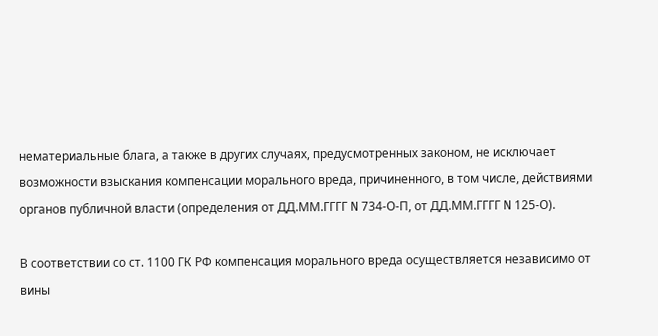нематериальные блага, а также в других случаях, предусмотренных законом, не исключает возможности взыскания компенсации морального вреда, причиненного, в том числе, действиями органов публичной власти (определения от ДД.ММ.ГГГГ N 734-О-П, от ДД.ММ.ГГГГ N 125-О).

В соответствии со ст. 1100 ГК РФ компенсация морального вреда осуществляется независимо от вины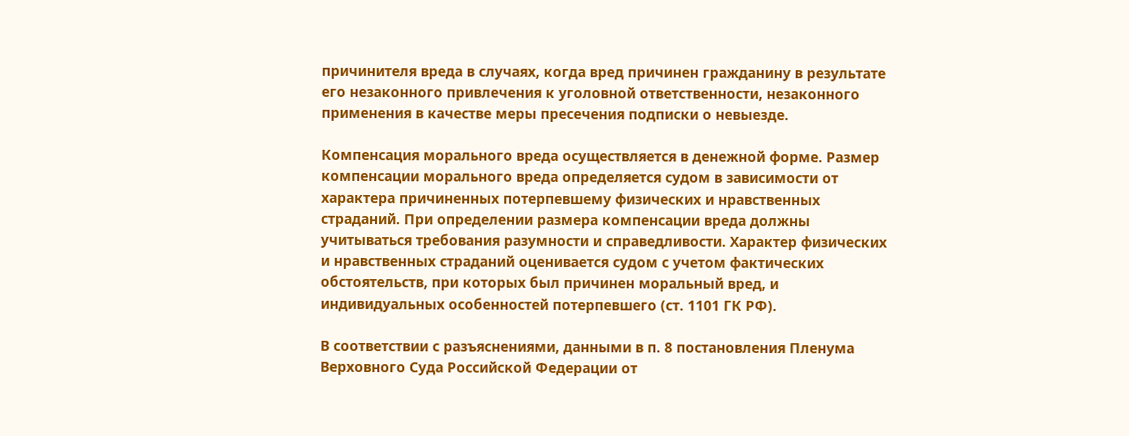причинителя вреда в случаях, когда вред причинен гражданину в результате его незаконного привлечения к уголовной ответственности, незаконного применения в качестве меры пресечения подписки о невыезде.

Компенсация морального вреда осуществляется в денежной форме. Размер компенсации морального вреда определяется судом в зависимости от характера причиненных потерпевшему физических и нравственных страданий. При определении размера компенсации вреда должны учитываться требования разумности и справедливости. Характер физических и нравственных страданий оценивается судом с учетом фактических обстоятельств, при которых был причинен моральный вред, и индивидуальных особенностей потерпевшего (ст. 1101 ГК РФ).

В соответствии с разъяснениями, данными в п. 8 постановления Пленума Верховного Суда Российской Федерации от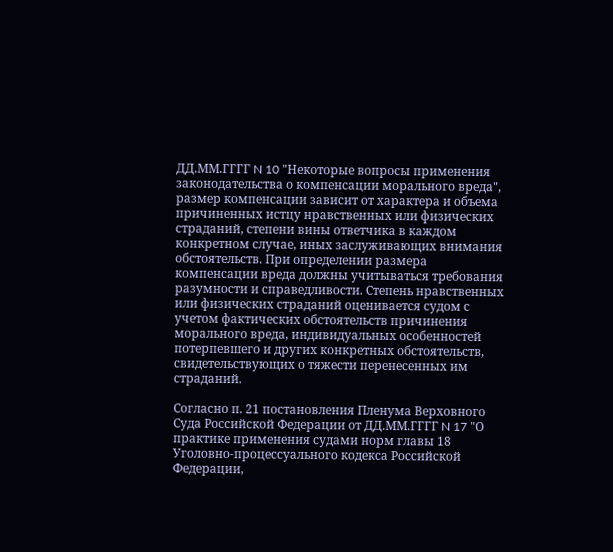ДД.ММ.ГГГГ N 10 "Некоторые вопросы применения законодательства о компенсации морального вреда", размер компенсации зависит от характера и объема причиненных истцу нравственных или физических страданий, степени вины ответчика в каждом конкретном случае, иных заслуживающих внимания обстоятельств. При определении размера компенсации вреда должны учитываться требования разумности и справедливости. Степень нравственных или физических страданий оценивается судом с учетом фактических обстоятельств причинения морального вреда, индивидуальных особенностей потерпевшего и других конкретных обстоятельств, свидетельствующих о тяжести перенесенных им страданий.

Согласно п. 21 постановления Пленума Верховного Суда Российской Федерации от ДД.ММ.ГГГГ N 17 "О практике применения судами норм главы 18 Уголовно-процессуального кодекса Российской Федерации,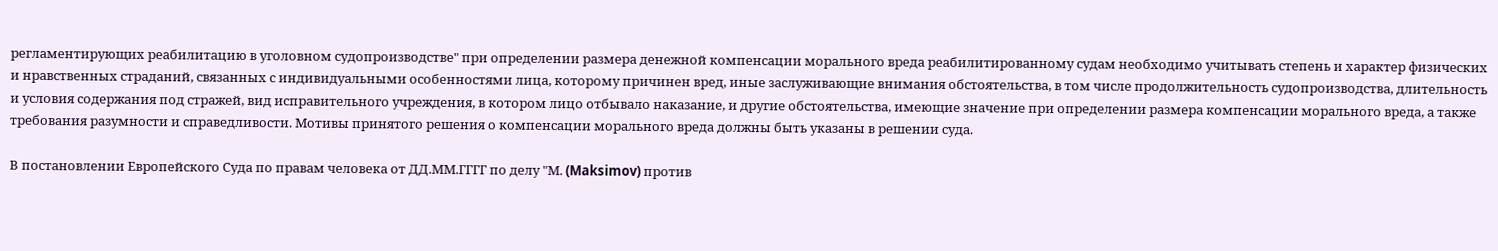регламентирующих реабилитацию в уголовном судопроизводстве" при определении размера денежной компенсации морального вреда реабилитированному судам необходимо учитывать степень и характер физических и нравственных страданий, связанных с индивидуальными особенностями лица, которому причинен вред, иные заслуживающие внимания обстоятельства, в том числе продолжительность судопроизводства, длительность и условия содержания под стражей, вид исправительного учреждения, в котором лицо отбывало наказание, и другие обстоятельства, имеющие значение при определении размера компенсации морального вреда, а также требования разумности и справедливости. Мотивы принятого решения о компенсации морального вреда должны быть указаны в решении суда.

В постановлении Европейского Суда по правам человека от ДД.ММ.ГГГГ по делу "М. (Maksimov) против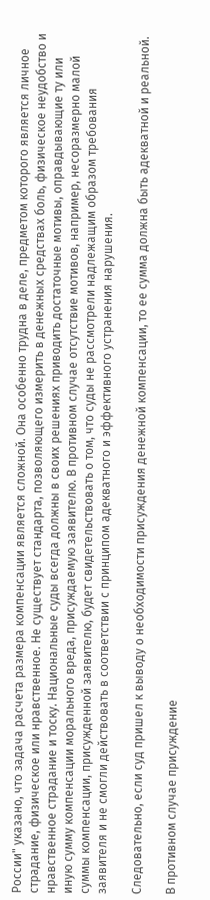России" указано, что задача расчета размера компенсации является сложной. Она особенно трудна в деле, предметом которого является личное страдание, физическое или нравственное. Не существует стандарта, позволяющего измерить в денежных средствах боль, физическое неудобство и нравственное страдание и тоску. Национальные суды всегда должны в своих решениях приводить достаточные мотивы, оправдывающие ту или иную сумму компенсации морального вреда, присуждаемую заявителю. В противном случае отсутствие мотивов, например, несоразмерно малой суммы компенсации, присужденной заявителю, будет свидетельствовать о том, что суды не рассмотрели надлежащим образом требования заявителя и не смогли действовать в соответствии с принципом адекватного и эффективного устранения нарушения.

Следовательно, если суд пришел к выводу о необходимости присуждения денежной компенсации, то ее сумма должна быть адекватной и реальной.

В противном случае присуждение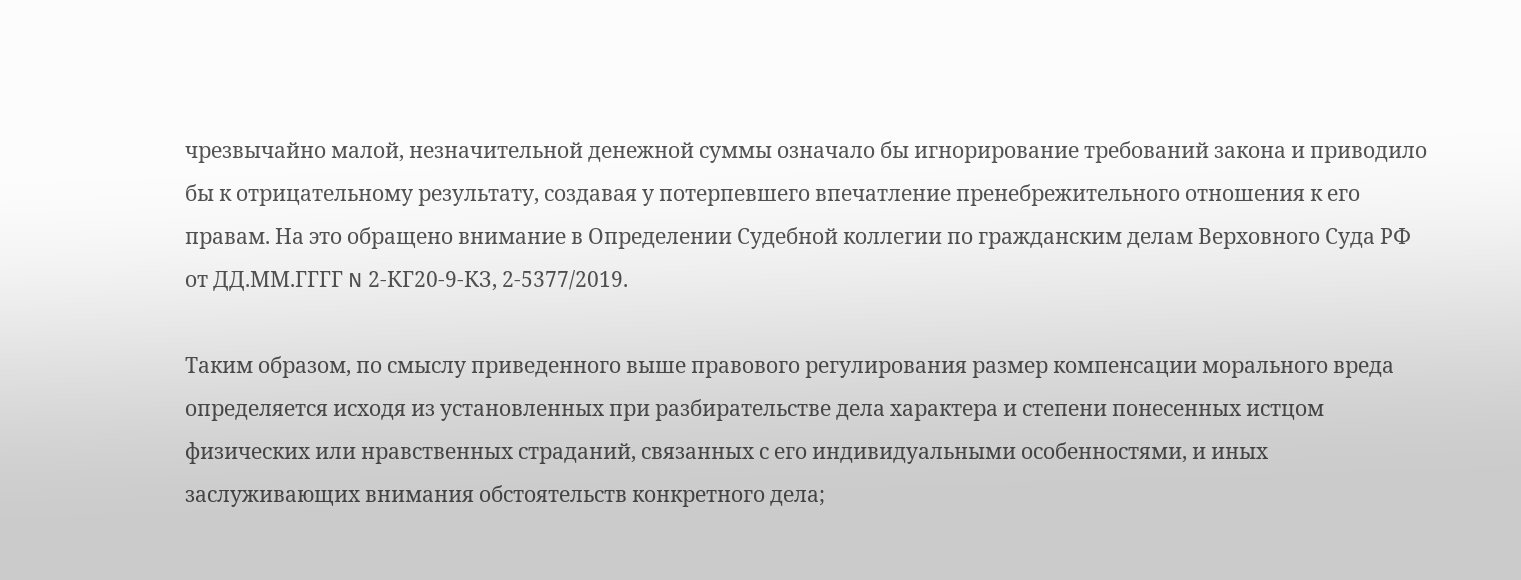чрезвычайно малой, незначительной денежной суммы означало бы игнорирование требований закона и приводило бы к отрицательному результату, создавая у потерпевшего впечатление пренебрежительного отношения к его правам. На это обращено внимание в Определении Судебной коллегии по гражданским делам Верховного Суда РФ от ДД.ММ.ГГГГ N 2-КГ20-9-КЗ, 2-5377/2019.

Таким образом, по смыслу приведенного выше правового регулирования размер компенсации морального вреда определяется исходя из установленных при разбирательстве дела характера и степени понесенных истцом физических или нравственных страданий, связанных с его индивидуальными особенностями, и иных заслуживающих внимания обстоятельств конкретного дела;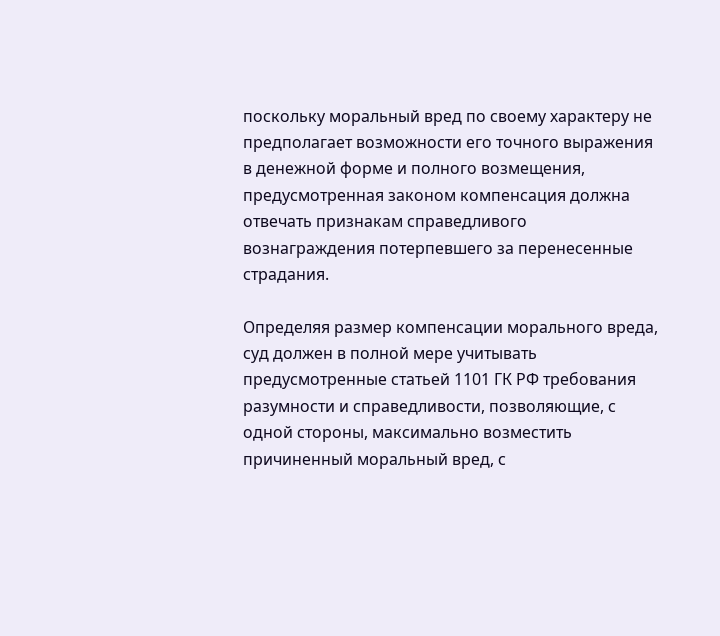поскольку моральный вред по своему характеру не предполагает возможности его точного выражения в денежной форме и полного возмещения, предусмотренная законом компенсация должна отвечать признакам справедливого вознаграждения потерпевшего за перенесенные страдания.

Определяя размер компенсации морального вреда, суд должен в полной мере учитывать предусмотренные статьей 1101 ГК РФ требования разумности и справедливости, позволяющие, с одной стороны, максимально возместить причиненный моральный вред, с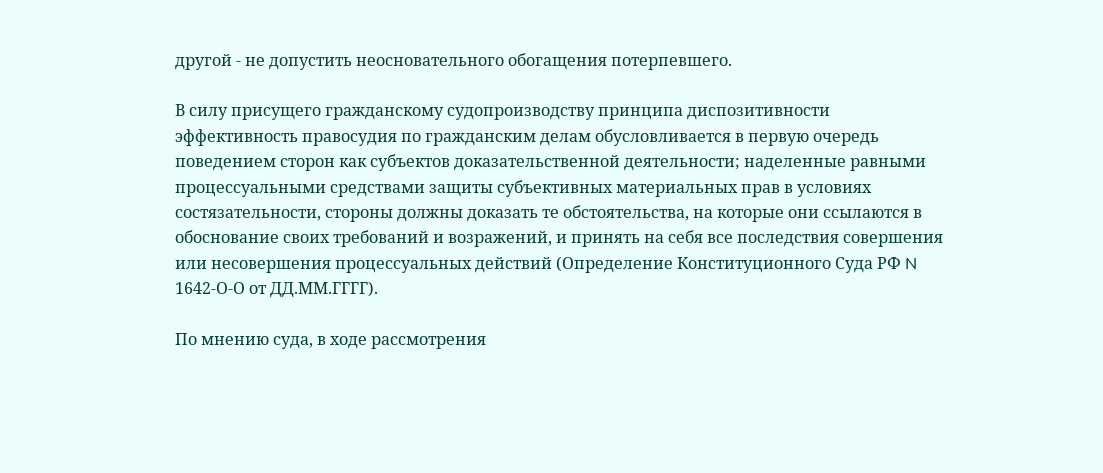другой - не допустить неосновательного обогащения потерпевшего.

В силу присущего гражданскому судопроизводству принципа диспозитивности эффективность правосудия по гражданским делам обусловливается в первую очередь поведением сторон как субъектов доказательственной деятельности; наделенные равными процессуальными средствами защиты субъективных материальных прав в условиях состязательности, стороны должны доказать те обстоятельства, на которые они ссылаются в обоснование своих требований и возражений, и принять на себя все последствия совершения или несовершения процессуальных действий (Определение Конституционного Суда РФ N 1642-О-О от ДД.ММ.ГГГГ).

По мнению суда, в ходе рассмотрения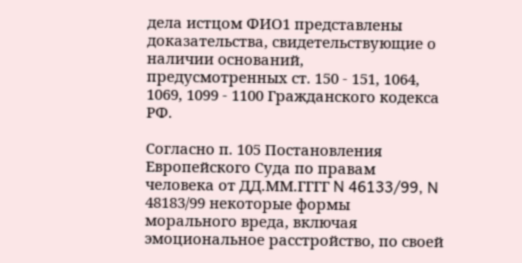дела истцом ФИО1 представлены доказательства, свидетельствующие о наличии оснований, предусмотренных ст. 150 - 151, 1064, 1069, 1099 - 1100 Гражданского кодекса РФ.

Согласно п. 105 Постановления Европейского Суда по правам человека от ДД.ММ.ГГГГ N 46133/99, N 48183/99 некоторые формы морального вреда, включая эмоциональное расстройство, по своей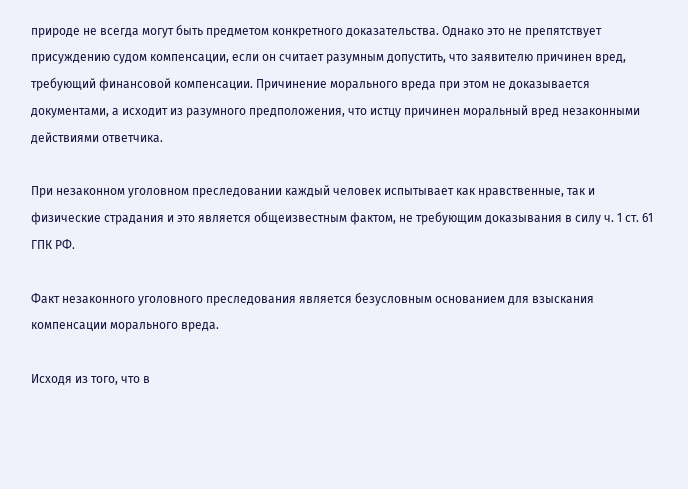природе не всегда могут быть предметом конкретного доказательства. Однако это не препятствует присуждению судом компенсации, если он считает разумным допустить, что заявителю причинен вред, требующий финансовой компенсации. Причинение морального вреда при этом не доказывается документами, а исходит из разумного предположения, что истцу причинен моральный вред незаконными действиями ответчика.

При незаконном уголовном преследовании каждый человек испытывает как нравственные, так и физические страдания и это является общеизвестным фактом, не требующим доказывания в силу ч. 1 ст. 61 ГПК РФ.

Факт незаконного уголовного преследования является безусловным основанием для взыскания компенсации морального вреда.

Исходя из того, что в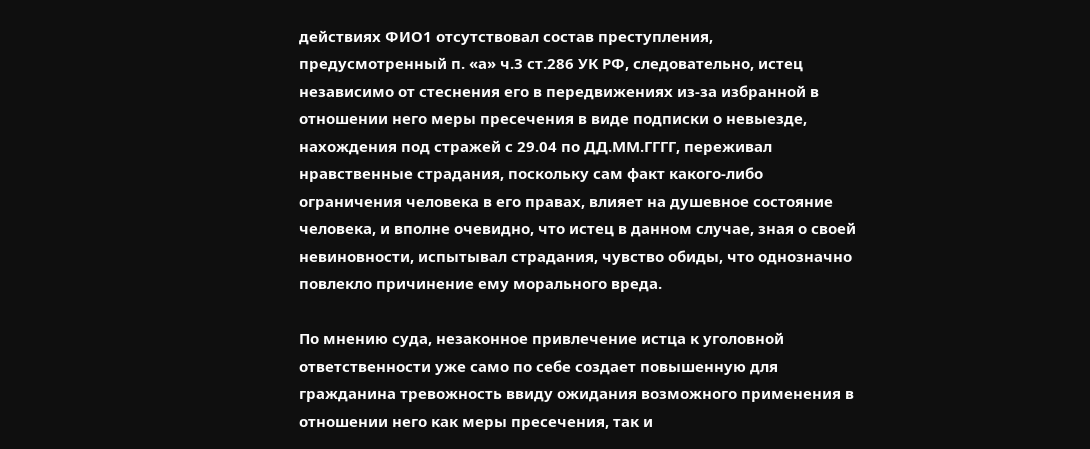действиях ФИО1 отсутствовал состав преступления, предусмотренный п. «а» ч.3 ст.286 УК РФ, следовательно, истец независимо от стеснения его в передвижениях из-за избранной в отношении него меры пресечения в виде подписки о невыезде, нахождения под стражей с 29.04 по ДД.ММ.ГГГГ, переживал нравственные страдания, поскольку сам факт какого-либо ограничения человека в его правах, влияет на душевное состояние человека, и вполне очевидно, что истец в данном случае, зная о своей невиновности, испытывал страдания, чувство обиды, что однозначно повлекло причинение ему морального вреда.

По мнению суда, незаконное привлечение истца к уголовной ответственности уже само по себе создает повышенную для гражданина тревожность ввиду ожидания возможного применения в отношении него как меры пресечения, так и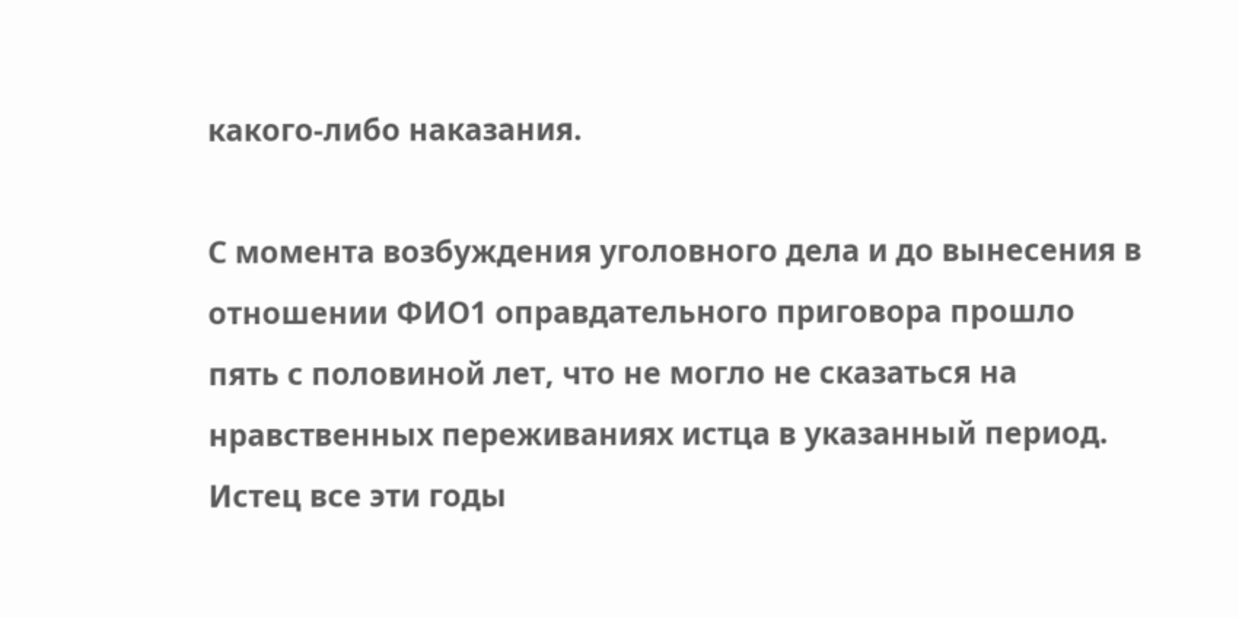какого-либо наказания.

С момента возбуждения уголовного дела и до вынесения в отношении ФИО1 оправдательного приговора прошло пять с половиной лет, что не могло не сказаться на нравственных переживаниях истца в указанный период. Истец все эти годы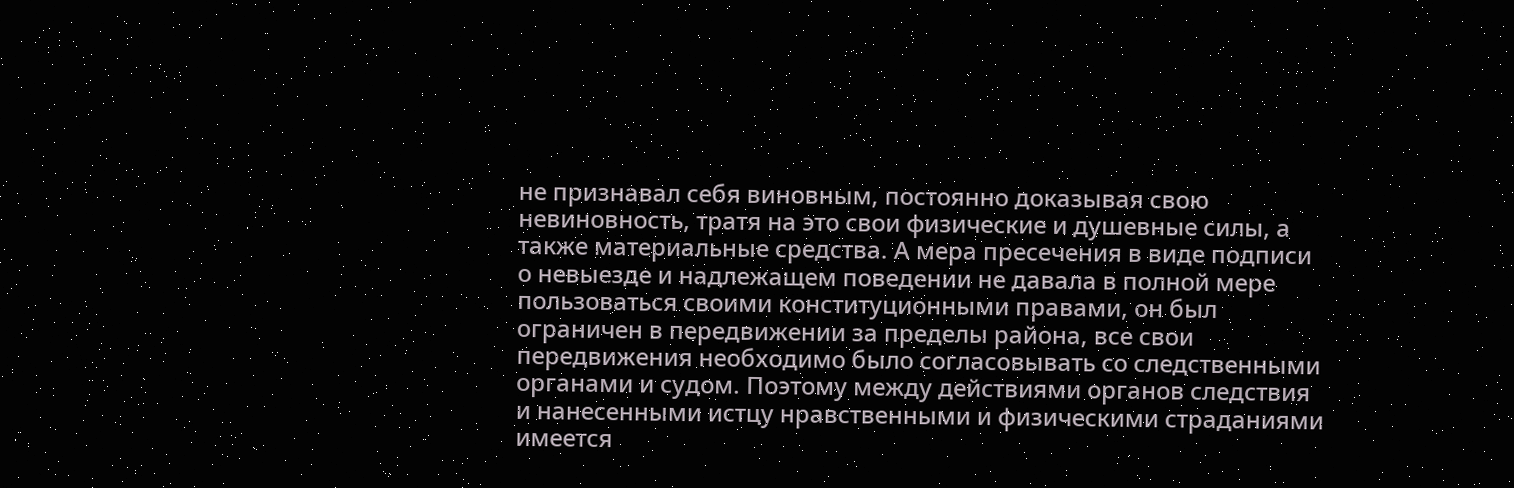не признавал себя виновным, постоянно доказывая свою невиновность, тратя на это свои физические и душевные силы, а также материальные средства. А мера пресечения в виде подписи о невыезде и надлежащем поведении не давала в полной мере пользоваться своими конституционными правами, он был ограничен в передвижении за пределы района, все свои передвижения необходимо было согласовывать со следственными органами и судом. Поэтому между действиями органов следствия и нанесенными истцу нравственными и физическими страданиями имеется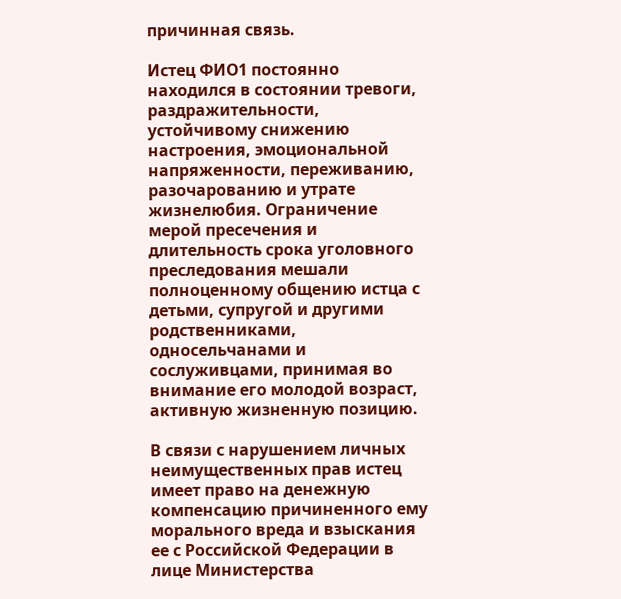причинная связь.

Истец ФИО1 постоянно находился в состоянии тревоги, раздражительности, устойчивому снижению настроения, эмоциональной напряженности, переживанию, разочарованию и утрате жизнелюбия. Ограничение мерой пресечения и длительность срока уголовного преследования мешали полноценному общению истца с детьми, супругой и другими родственниками, односельчанами и сослуживцами, принимая во внимание его молодой возраст, активную жизненную позицию.

В связи с нарушением личных неимущественных прав истец имеет право на денежную компенсацию причиненного ему морального вреда и взыскания ее с Российской Федерации в лице Министерства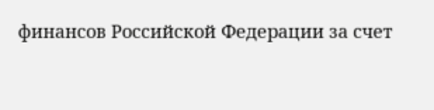финансов Российской Федерации за счет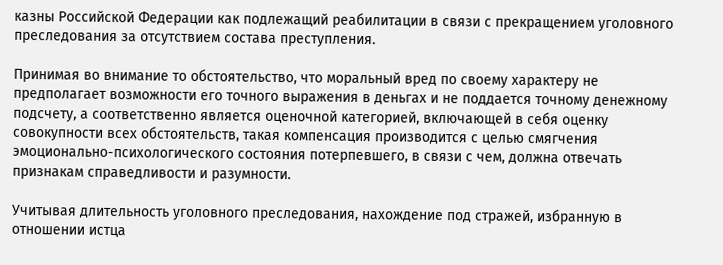казны Российской Федерации как подлежащий реабилитации в связи с прекращением уголовного преследования за отсутствием состава преступления.

Принимая во внимание то обстоятельство, что моральный вред по своему характеру не предполагает возможности его точного выражения в деньгах и не поддается точному денежному подсчету, а соответственно является оценочной категорией, включающей в себя оценку совокупности всех обстоятельств, такая компенсация производится с целью смягчения эмоционально-психологического состояния потерпевшего, в связи с чем, должна отвечать признакам справедливости и разумности.

Учитывая длительность уголовного преследования, нахождение под стражей, избранную в отношении истца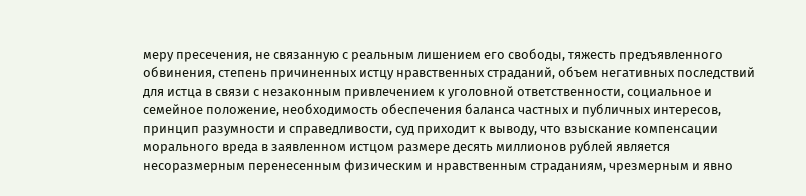меру пресечения, не связанную с реальным лишением его свободы, тяжесть предъявленного обвинения, степень причиненных истцу нравственных страданий, объем негативных последствий для истца в связи с незаконным привлечением к уголовной ответственности, социальное и семейное положение, необходимость обеспечения баланса частных и публичных интересов, принцип разумности и справедливости, суд приходит к выводу, что взыскание компенсации морального вреда в заявленном истцом размере десять миллионов рублей является несоразмерным перенесенным физическим и нравственным страданиям, чрезмерным и явно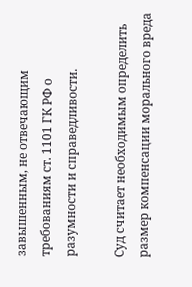завышенным, не отвечающим требованиям ст. 1101 ГК РФ о разумности и справедливости.

Суд считает необходимым определить размер компенсации морального вреда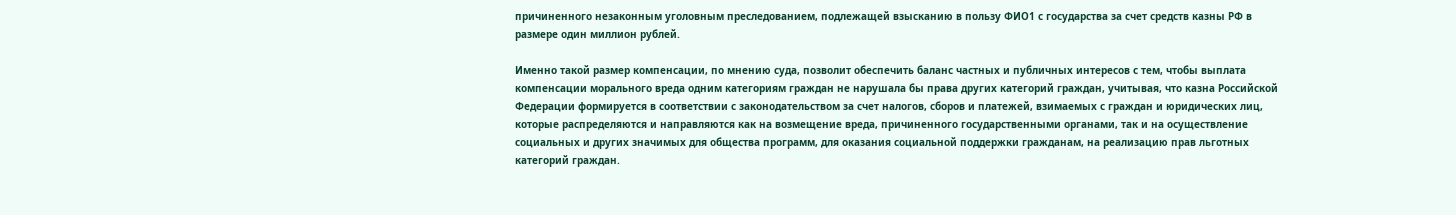причиненного незаконным уголовным преследованием, подлежащей взысканию в пользу ФИО1 с государства за счет средств казны РФ в размере один миллион рублей.

Именно такой размер компенсации, по мнению суда, позволит обеспечить баланс частных и публичных интересов с тем, чтобы выплата компенсации морального вреда одним категориям граждан не нарушала бы права других категорий граждан, учитывая, что казна Российской Федерации формируется в соответствии с законодательством за счет налогов, сборов и платежей, взимаемых с граждан и юридических лиц, которые распределяются и направляются как на возмещение вреда, причиненного государственными органами, так и на осуществление социальных и других значимых для общества программ, для оказания социальной поддержки гражданам, на реализацию прав льготных категорий граждан.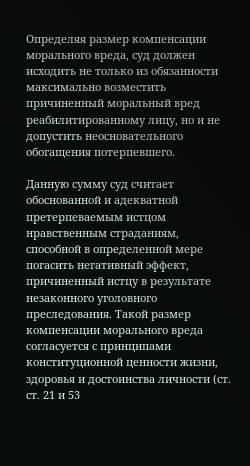Определяя размер компенсации морального вреда, суд должен исходить не только из обязанности максимально возместить причиненный моральный вред реабилитированному лицу, но и не допустить неосновательного обогащения потерпевшего.

Данную сумму суд считает обоснованной и адекватной претерпеваемым истцом нравственным страданиям, способной в определенной мере погасить негативный эффект, причиненный истцу в результате незаконного уголовного преследования. Такой размер компенсации морального вреда согласуется с принципами конституционной ценности жизни, здоровья и достоинства личности (ст. ст. 21 и 53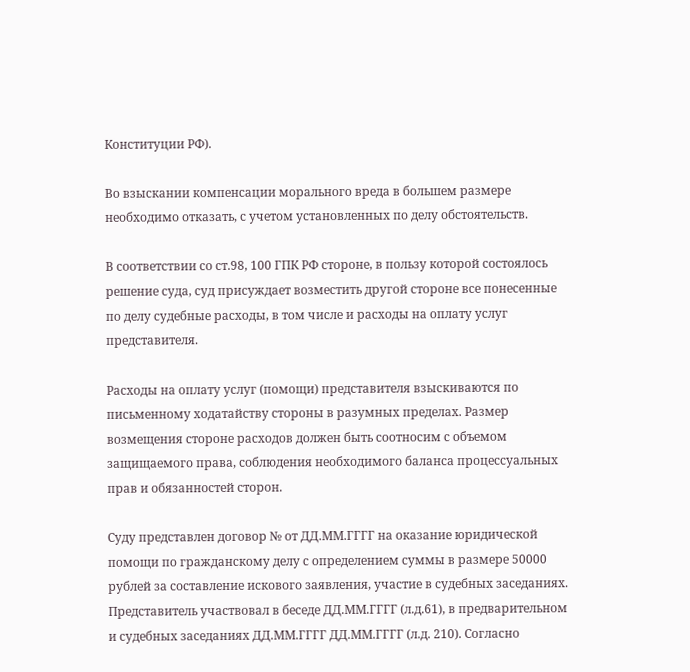Конституции РФ).

Во взыскании компенсации морального вреда в большем размере необходимо отказать, с учетом установленных по делу обстоятельств.

В соответствии со ст.98, 100 ГПК РФ стороне, в пользу которой состоялось решение суда, суд присуждает возместить другой стороне все понесенные по делу судебные расходы, в том числе и расходы на оплату услуг представителя.

Расходы на оплату услуг (помощи) представителя взыскиваются по письменному ходатайству стороны в разумных пределах. Размер возмещения стороне расходов должен быть соотносим с объемом защищаемого права, соблюдения необходимого баланса процессуальных прав и обязанностей сторон.

Суду представлен договор № от ДД.ММ.ГГГГ на оказание юридической помощи по гражданскому делу с определением суммы в размере 50000 рублей за составление искового заявления, участие в судебных заседаниях. Представитель участвовал в беседе ДД.ММ.ГГГГ (л.д.61), в предварительном и судебных заседаниях ДД.ММ.ГГГГ ДД.ММ.ГГГГ (л.д. 210). Согласно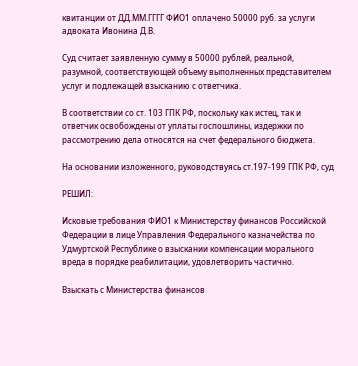квитанции от ДД.ММ.ГГГГ ФИО1 оплачено 50000 руб. за услуги адвоката Ивонина Д.В.

Суд считает заявленную сумму в 50000 рублей, реальной, разумной, соответствующей объему выполненных представителем услуг и подлежащей взысканию с ответчика.

В соответствии со ст. 103 ГПК РФ, поскольку как истец, так и ответчик освобождены от уплаты госпошлины, издержки по рассмотрению дела относятся на счет федерального бюджета.

На основании изложенного, руководствуясь ст.197-199 ГПК РФ, суд

РЕШИЛ:

Исковые требования ФИО1 к Министерству финансов Российской Федерации в лице Управления Федерального казначейства по Удмуртской Республике о взыскании компенсации морального вреда в порядке реабилитации, удовлетворить частично.

Взыскать с Министерства финансов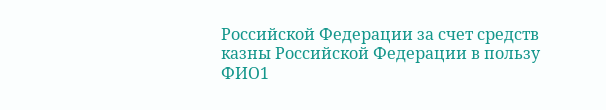Российской Федерации за счет средств казны Российской Федерации в пользу ФИО1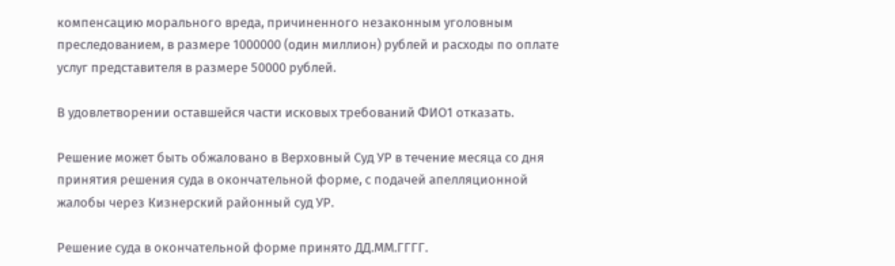компенсацию морального вреда, причиненного незаконным уголовным преследованием, в размере 1000000 (один миллион) рублей и расходы по оплате услуг представителя в размере 50000 рублей.

В удовлетворении оставшейся части исковых требований ФИО1 отказать.

Решение может быть обжаловано в Верховный Суд УР в течение месяца со дня принятия решения суда в окончательной форме, с подачей апелляционной жалобы через Кизнерский районный суд УР.

Решение суда в окончательной форме принято ДД.ММ.ГГГГ.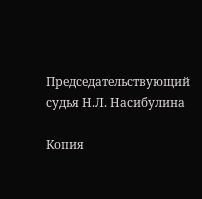Председательствующий судья Н.Л. Насибулина

Копия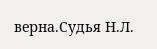верна.Судья Н.Л.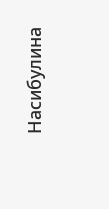Насибулина